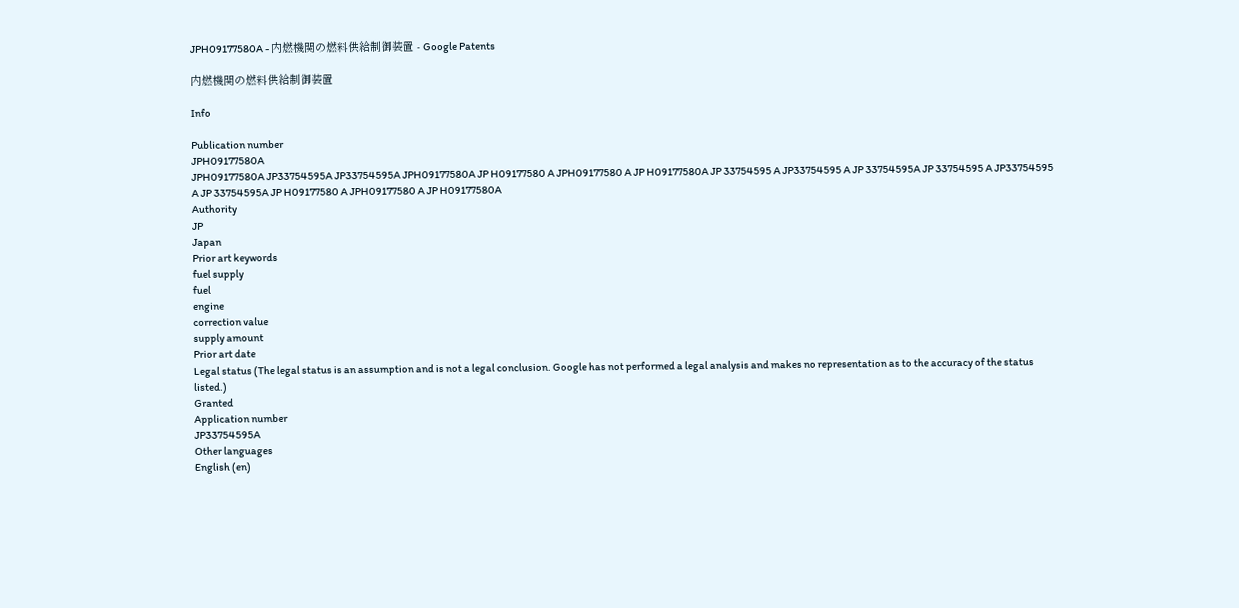JPH09177580A - 内燃機関の燃料供給制御装置 - Google Patents

内燃機関の燃料供給制御装置

Info

Publication number
JPH09177580A
JPH09177580A JP33754595A JP33754595A JPH09177580A JP H09177580 A JPH09177580 A JP H09177580A JP 33754595 A JP33754595 A JP 33754595A JP 33754595 A JP33754595 A JP 33754595A JP H09177580 A JPH09177580 A JP H09177580A
Authority
JP
Japan
Prior art keywords
fuel supply
fuel
engine
correction value
supply amount
Prior art date
Legal status (The legal status is an assumption and is not a legal conclusion. Google has not performed a legal analysis and makes no representation as to the accuracy of the status listed.)
Granted
Application number
JP33754595A
Other languages
English (en)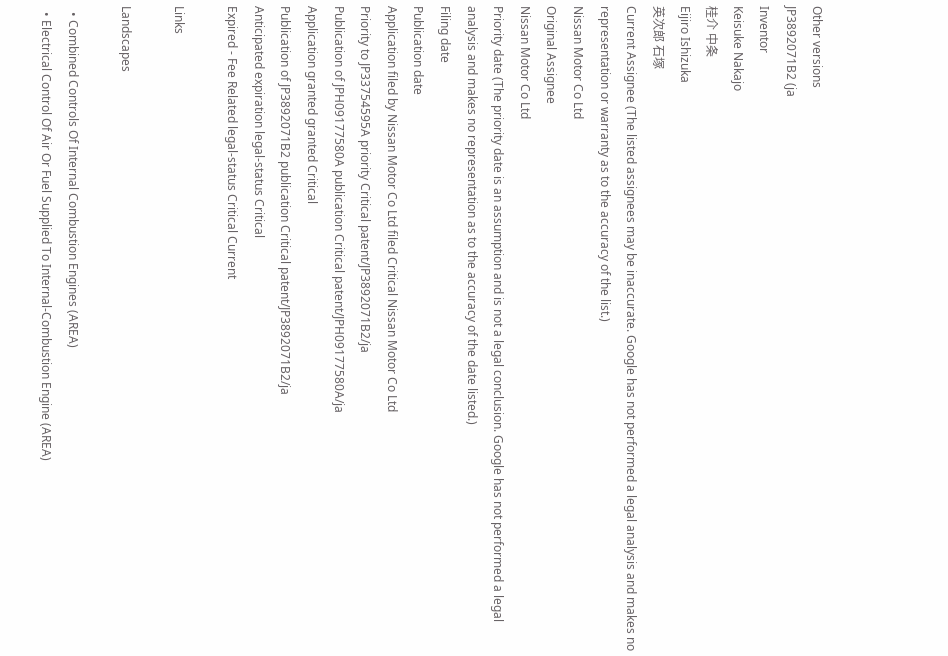Other versions
JP3892071B2 (ja
Inventor
Keisuke Nakajo
桂介 中条
Eijiro Ishizuka
英次郎 石塚
Current Assignee (The listed assignees may be inaccurate. Google has not performed a legal analysis and makes no representation or warranty as to the accuracy of the list.)
Nissan Motor Co Ltd
Original Assignee
Nissan Motor Co Ltd
Priority date (The priority date is an assumption and is not a legal conclusion. Google has not performed a legal analysis and makes no representation as to the accuracy of the date listed.)
Filing date
Publication date
Application filed by Nissan Motor Co Ltd filed Critical Nissan Motor Co Ltd
Priority to JP33754595A priority Critical patent/JP3892071B2/ja
Publication of JPH09177580A publication Critical patent/JPH09177580A/ja
Application granted granted Critical
Publication of JP3892071B2 publication Critical patent/JP3892071B2/ja
Anticipated expiration legal-status Critical
Expired - Fee Related legal-status Critical Current

Links

Landscapes

  • Combined Controls Of Internal Combustion Engines (AREA)
  • Electrical Control Of Air Or Fuel Supplied To Internal-Combustion Engine (AREA)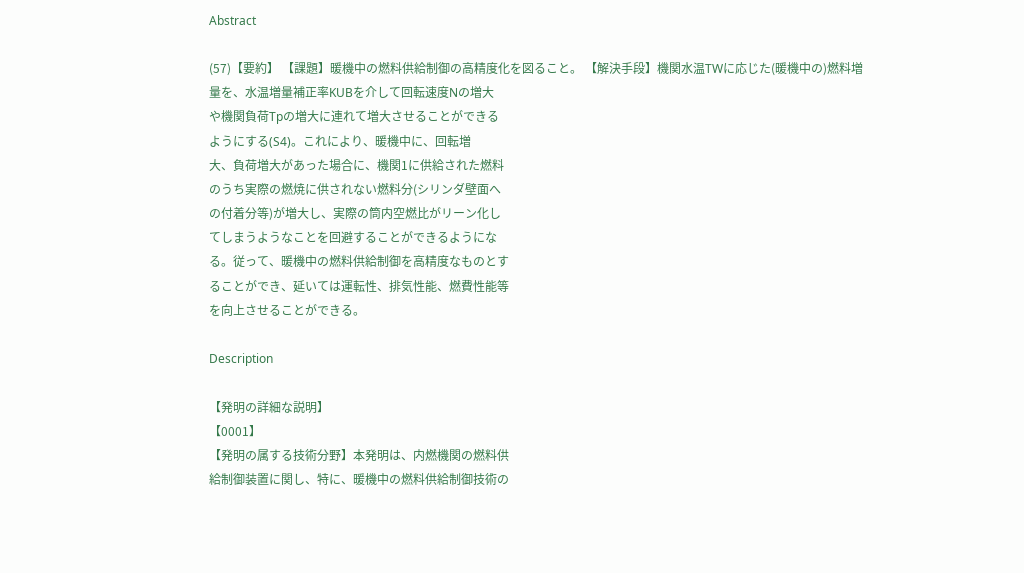Abstract

(57)【要約】 【課題】暖機中の燃料供給制御の高精度化を図ること。 【解決手段】機関水温TWに応じた(暖機中の)燃料増
量を、水温増量補正率KUBを介して回転速度Nの増大
や機関負荷Tpの増大に連れて増大させることができる
ようにする(S4)。これにより、暖機中に、回転増
大、負荷増大があった場合に、機関1に供給された燃料
のうち実際の燃焼に供されない燃料分(シリンダ壁面へ
の付着分等)が増大し、実際の筒内空燃比がリーン化し
てしまうようなことを回避することができるようにな
る。従って、暖機中の燃料供給制御を高精度なものとす
ることができ、延いては運転性、排気性能、燃費性能等
を向上させることができる。

Description

【発明の詳細な説明】
【0001】
【発明の属する技術分野】本発明は、内燃機関の燃料供
給制御装置に関し、特に、暖機中の燃料供給制御技術の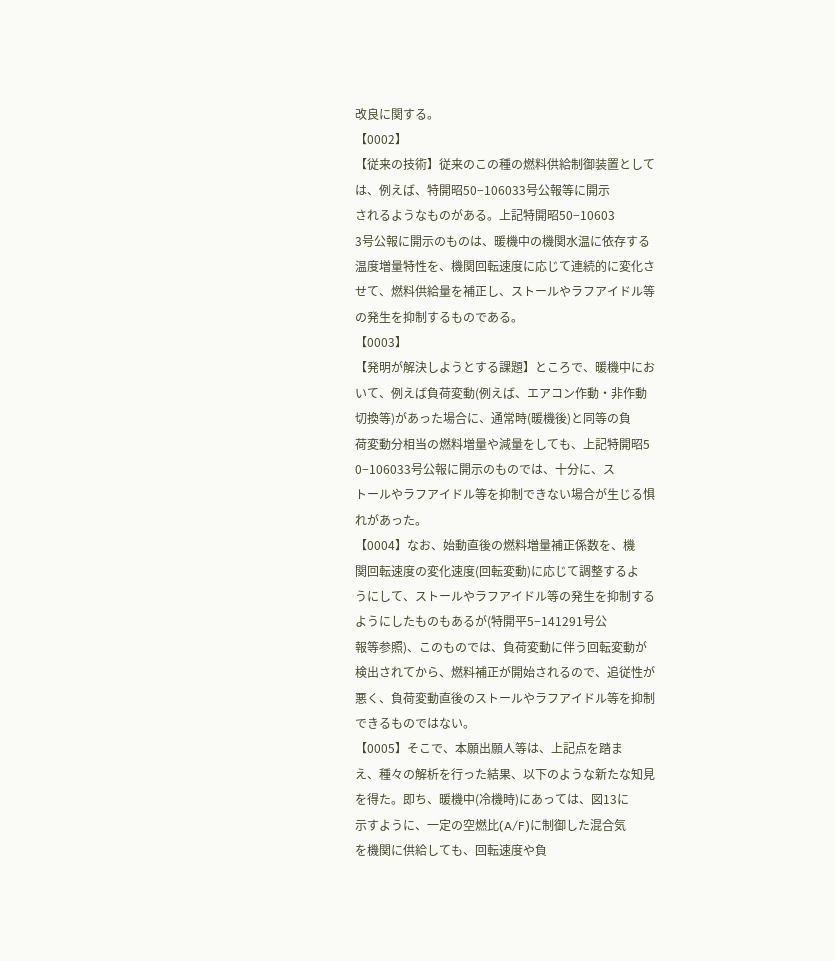改良に関する。
【0002】
【従来の技術】従来のこの種の燃料供給制御装置として
は、例えば、特開昭50−106033号公報等に開示
されるようなものがある。上記特開昭50−10603
3号公報に開示のものは、暖機中の機関水温に依存する
温度増量特性を、機関回転速度に応じて連続的に変化さ
せて、燃料供給量を補正し、ストールやラフアイドル等
の発生を抑制するものである。
【0003】
【発明が解決しようとする課題】ところで、暖機中にお
いて、例えば負荷変動(例えば、エアコン作動・非作動
切換等)があった場合に、通常時(暖機後)と同等の負
荷変動分相当の燃料増量や減量をしても、上記特開昭5
0−106033号公報に開示のものでは、十分に、ス
トールやラフアイドル等を抑制できない場合が生じる惧
れがあった。
【0004】なお、始動直後の燃料増量補正係数を、機
関回転速度の変化速度(回転変動)に応じて調整するよ
うにして、ストールやラフアイドル等の発生を抑制する
ようにしたものもあるが(特開平5−141291号公
報等参照)、このものでは、負荷変動に伴う回転変動が
検出されてから、燃料補正が開始されるので、追従性が
悪く、負荷変動直後のストールやラフアイドル等を抑制
できるものではない。
【0005】そこで、本願出願人等は、上記点を踏ま
え、種々の解析を行った結果、以下のような新たな知見
を得た。即ち、暖機中(冷機時)にあっては、図13に
示すように、一定の空燃比(A/F)に制御した混合気
を機関に供給しても、回転速度や負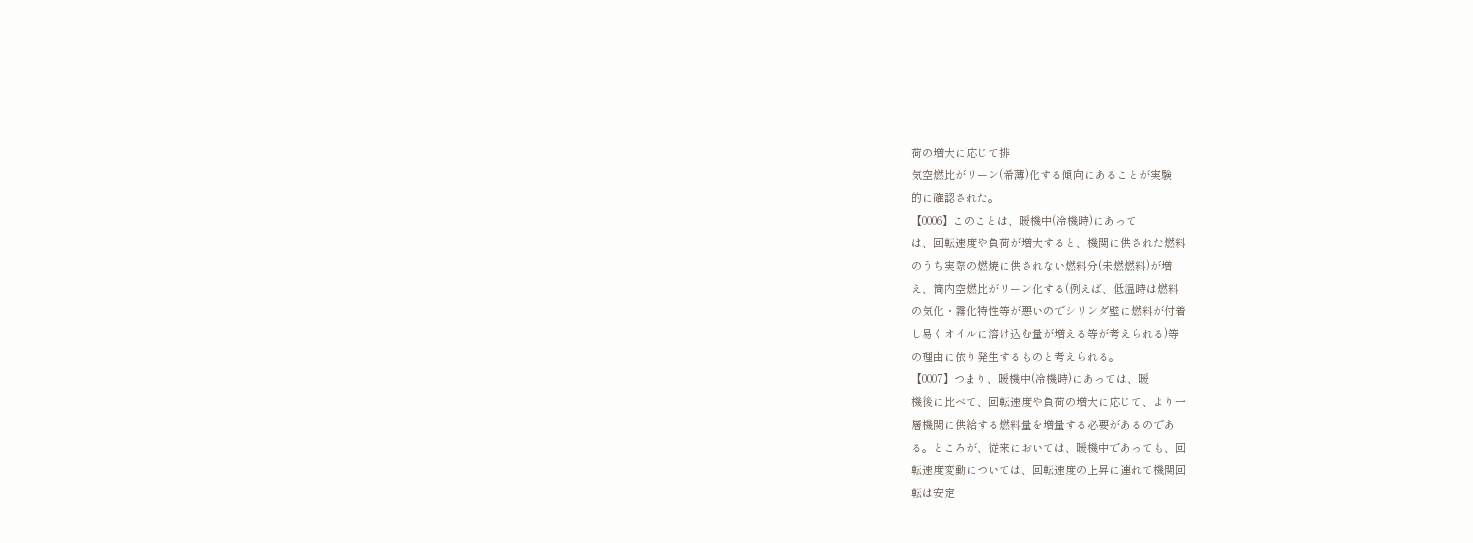荷の増大に応じて排
気空燃比がリーン(希薄)化する傾向にあることが実験
的に確認された。
【0006】このことは、暖機中(冷機時)にあって
は、回転速度や負荷が増大すると、機関に供された燃料
のうち実際の燃焼に供されない燃料分(未燃燃料)が増
え、筒内空燃比がリーン化する(例えば、低温時は燃料
の気化・霧化特性等が悪いのでシリンダ壁に燃料が付着
し易くオイルに溶け込む量が増える等が考えられる)等
の理由に依り発生するものと考えられる。
【0007】つまり、暖機中(冷機時)にあっては、暖
機後に比べて、回転速度や負荷の増大に応じて、より一
層機関に供給する燃料量を増量する必要があるのであ
る。ところが、従来においては、暖機中であっても、回
転速度変動については、回転速度の上昇に連れて機関回
転は安定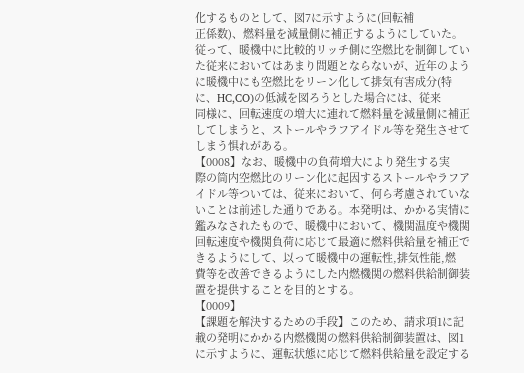化するものとして、図7に示すように(回転補
正係数)、燃料量を減量側に補正するようにしていた。
従って、暖機中に比較的リッチ側に空燃比を制御してい
た従来においてはあまり問題とならないが、近年のよう
に暖機中にも空燃比をリーン化して排気有害成分(特
に、HC,CO)の低減を図ろうとした場合には、従来
同様に、回転速度の増大に連れて燃料量を減量側に補正
してしまうと、ストールやラフアイドル等を発生させて
しまう惧れがある。
【0008】なお、暖機中の負荷増大により発生する実
際の筒内空燃比のリーン化に起因するストールやラフア
イドル等ついては、従来において、何ら考慮されていな
いことは前述した通りである。本発明は、かかる実情に
鑑みなされたもので、暖機中において、機関温度や機関
回転速度や機関負荷に応じて最適に燃料供給量を補正で
きるようにして、以って暖機中の運転性,排気性能,燃
費等を改善できるようにした内燃機関の燃料供給制御装
置を提供することを目的とする。
【0009】
【課題を解決するための手段】このため、請求項1に記
載の発明にかかる内燃機関の燃料供給制御装置は、図1
に示すように、運転状態に応じて燃料供給量を設定する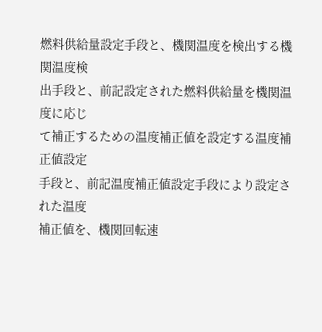燃料供給量設定手段と、機関温度を検出する機関温度検
出手段と、前記設定された燃料供給量を機関温度に応じ
て補正するための温度補正値を設定する温度補正値設定
手段と、前記温度補正値設定手段により設定された温度
補正値を、機関回転速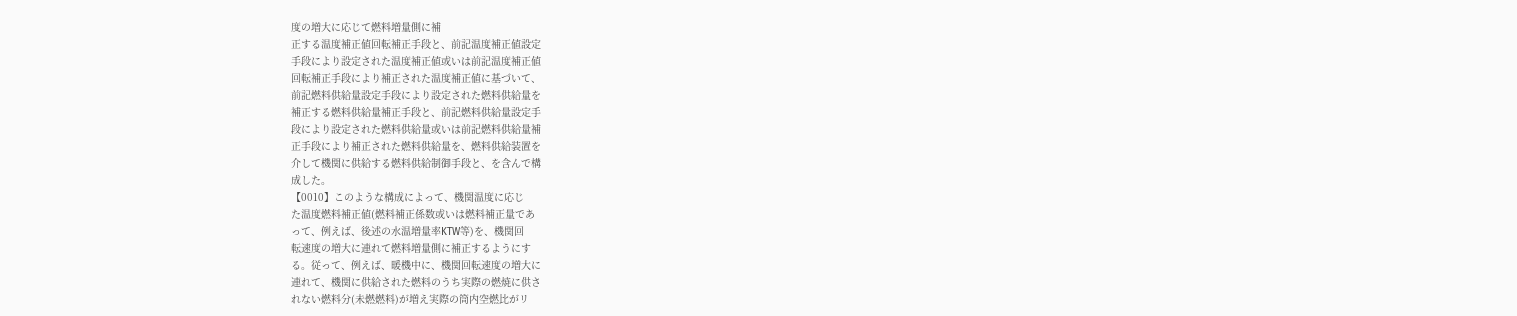度の増大に応じて燃料増量側に補
正する温度補正値回転補正手段と、前記温度補正値設定
手段により設定された温度補正値或いは前記温度補正値
回転補正手段により補正された温度補正値に基づいて、
前記燃料供給量設定手段により設定された燃料供給量を
補正する燃料供給量補正手段と、前記燃料供給量設定手
段により設定された燃料供給量或いは前記燃料供給量補
正手段により補正された燃料供給量を、燃料供給装置を
介して機関に供給する燃料供給制御手段と、を含んで構
成した。
【0010】このような構成によって、機関温度に応じ
た温度燃料補正値(燃料補正係数或いは燃料補正量であ
って、例えば、後述の水温増量率KTW等)を、機関回
転速度の増大に連れて燃料増量側に補正するようにす
る。従って、例えば、暖機中に、機関回転速度の増大に
連れて、機関に供給された燃料のうち実際の燃焼に供さ
れない燃料分(未燃燃料)が増え実際の筒内空燃比がリ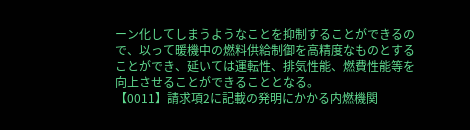ーン化してしまうようなことを抑制することができるの
で、以って暖機中の燃料供給制御を高精度なものとする
ことができ、延いては運転性、排気性能、燃費性能等を
向上させることができることとなる。
【0011】請求項2に記載の発明にかかる内燃機関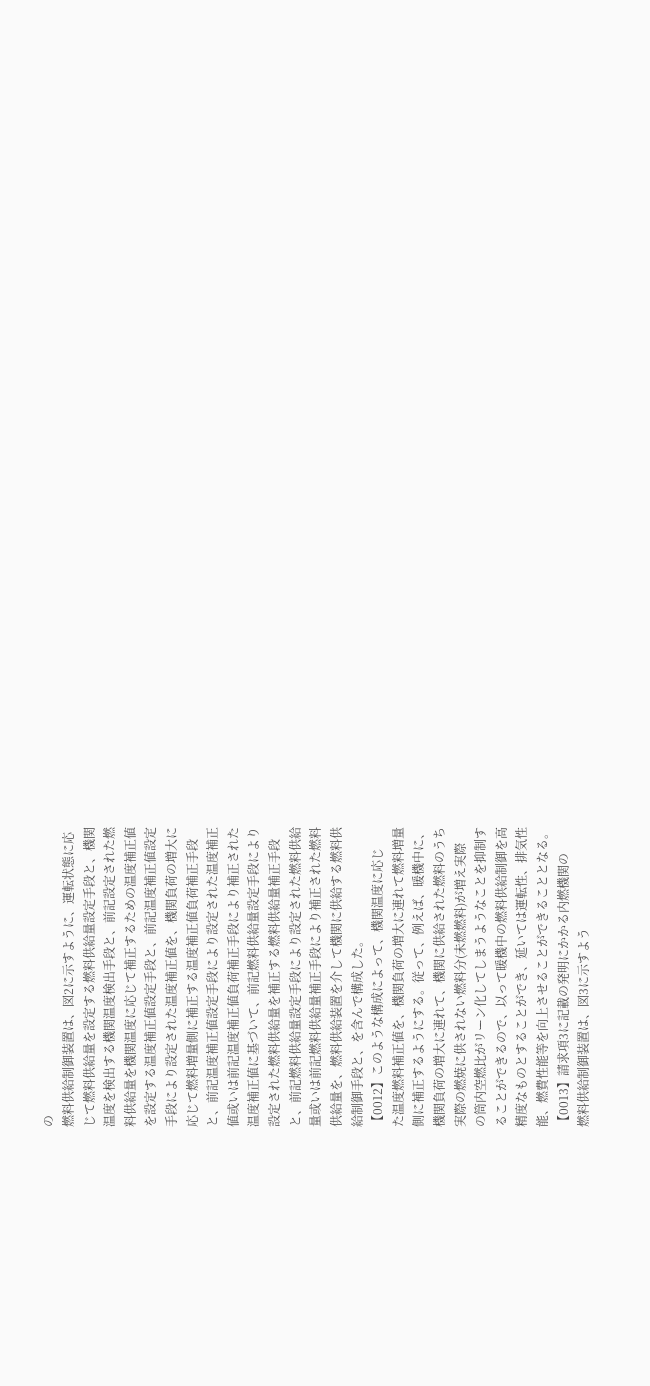の
燃料供給制御装置は、図2に示すように、運転状態に応
じて燃料供給量を設定する燃料供給量設定手段と、機関
温度を検出する機関温度検出手段と、前記設定された燃
料供給量を機関温度に応じて補正するための温度補正値
を設定する温度補正値設定手段と、前記温度補正値設定
手段により設定された温度補正値を、機関負荷の増大に
応じて燃料増量側に補正する温度補正値負荷補正手段
と、前記温度補正値設定手段により設定された温度補正
値或いは前記温度補正値負荷補正手段により補正された
温度補正値に基づいて、前記燃料供給量設定手段により
設定された燃料供給量を補正する燃料供給量補正手段
と、前記燃料供給量設定手段により設定された燃料供給
量或いは前記燃料供給量補正手段により補正された燃料
供給量を、燃料供給装置を介して機関に供給する燃料供
給制御手段と、を含んで構成した。
【0012】このような構成によって、機関温度に応じ
た温度燃料補正値を、機関負荷の増大に連れて燃料増量
側に補正するようにする。従って、例えば、暖機中に、
機関負荷の増大に連れて、機関に供給された燃料のうち
実際の燃焼に供されない燃料分(未燃燃料)が増え実際
の筒内空燃比がリーン化してしまうようなことを抑制す
ることができるので、以って暖機中の燃料供給制御を高
精度なものとすることができ、延いては運転性、排気性
能、燃費性能等を向上させることができることとなる。
【0013】請求項3に記載の発明にかかる内燃機関の
燃料供給制御装置は、図3に示すよう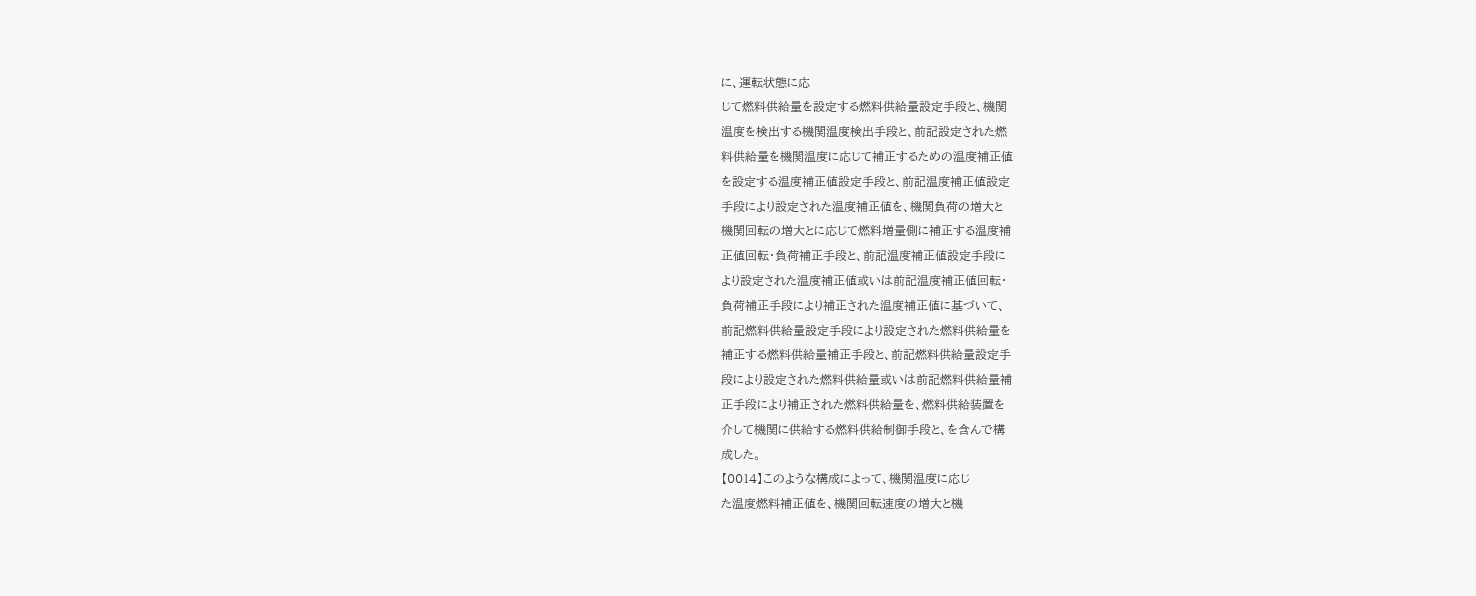に、運転状態に応
じて燃料供給量を設定する燃料供給量設定手段と、機関
温度を検出する機関温度検出手段と、前記設定された燃
料供給量を機関温度に応じて補正するための温度補正値
を設定する温度補正値設定手段と、前記温度補正値設定
手段により設定された温度補正値を、機関負荷の増大と
機関回転の増大とに応じて燃料増量側に補正する温度補
正値回転・負荷補正手段と、前記温度補正値設定手段に
より設定された温度補正値或いは前記温度補正値回転・
負荷補正手段により補正された温度補正値に基づいて、
前記燃料供給量設定手段により設定された燃料供給量を
補正する燃料供給量補正手段と、前記燃料供給量設定手
段により設定された燃料供給量或いは前記燃料供給量補
正手段により補正された燃料供給量を、燃料供給装置を
介して機関に供給する燃料供給制御手段と、を含んで構
成した。
【0014】このような構成によって、機関温度に応じ
た温度燃料補正値を、機関回転速度の増大と機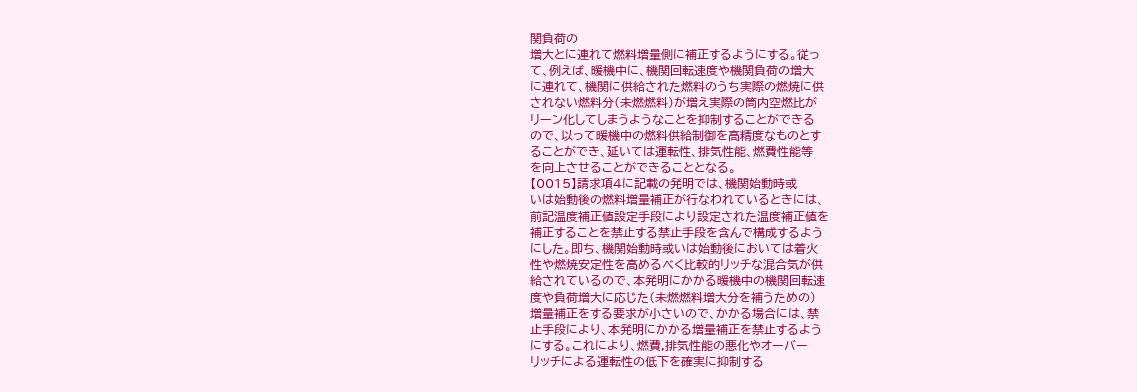関負荷の
増大とに連れて燃料増量側に補正するようにする。従っ
て、例えば、暖機中に、機関回転速度や機関負荷の増大
に連れて、機関に供給された燃料のうち実際の燃焼に供
されない燃料分(未燃燃料)が増え実際の筒内空燃比が
リーン化してしまうようなことを抑制することができる
ので、以って暖機中の燃料供給制御を高精度なものとす
ることができ、延いては運転性、排気性能、燃費性能等
を向上させることができることとなる。
【0015】請求項4に記載の発明では、機関始動時或
いは始動後の燃料増量補正が行なわれているときには、
前記温度補正値設定手段により設定された温度補正値を
補正することを禁止する禁止手段を含んで構成するよう
にした。即ち、機関始動時或いは始動後においては着火
性や燃焼安定性を高めるべく比較的リッチな混合気が供
給されているので、本発明にかかる暖機中の機関回転速
度や負荷増大に応じた(未燃燃料増大分を補うための)
増量補正をする要求が小さいので、かかる場合には、禁
止手段により、本発明にかかる増量補正を禁止するよう
にする。これにより、燃費,排気性能の悪化やオーバー
リッチによる運転性の低下を確実に抑制する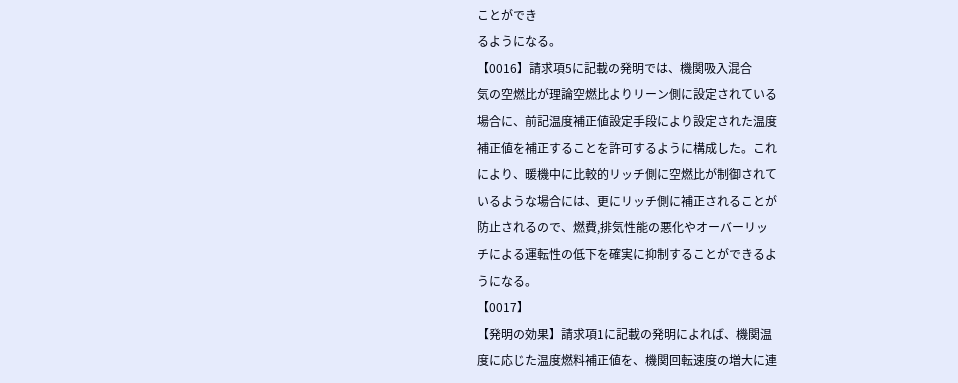ことができ
るようになる。
【0016】請求項5に記載の発明では、機関吸入混合
気の空燃比が理論空燃比よりリーン側に設定されている
場合に、前記温度補正値設定手段により設定された温度
補正値を補正することを許可するように構成した。これ
により、暖機中に比較的リッチ側に空燃比が制御されて
いるような場合には、更にリッチ側に補正されることが
防止されるので、燃費,排気性能の悪化やオーバーリッ
チによる運転性の低下を確実に抑制することができるよ
うになる。
【0017】
【発明の効果】請求項1に記載の発明によれば、機関温
度に応じた温度燃料補正値を、機関回転速度の増大に連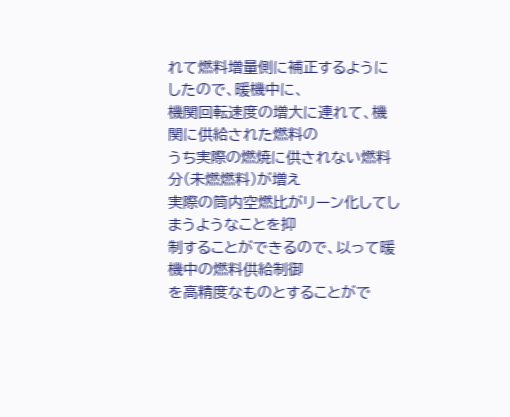れて燃料増量側に補正するようにしたので、暖機中に、
機関回転速度の増大に連れて、機関に供給された燃料の
うち実際の燃焼に供されない燃料分(未燃燃料)が増え
実際の筒内空燃比がリーン化してしまうようなことを抑
制することができるので、以って暖機中の燃料供給制御
を高精度なものとすることがで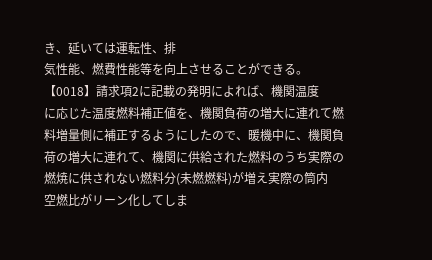き、延いては運転性、排
気性能、燃費性能等を向上させることができる。
【0018】請求項2に記載の発明によれば、機関温度
に応じた温度燃料補正値を、機関負荷の増大に連れて燃
料増量側に補正するようにしたので、暖機中に、機関負
荷の増大に連れて、機関に供給された燃料のうち実際の
燃焼に供されない燃料分(未燃燃料)が増え実際の筒内
空燃比がリーン化してしま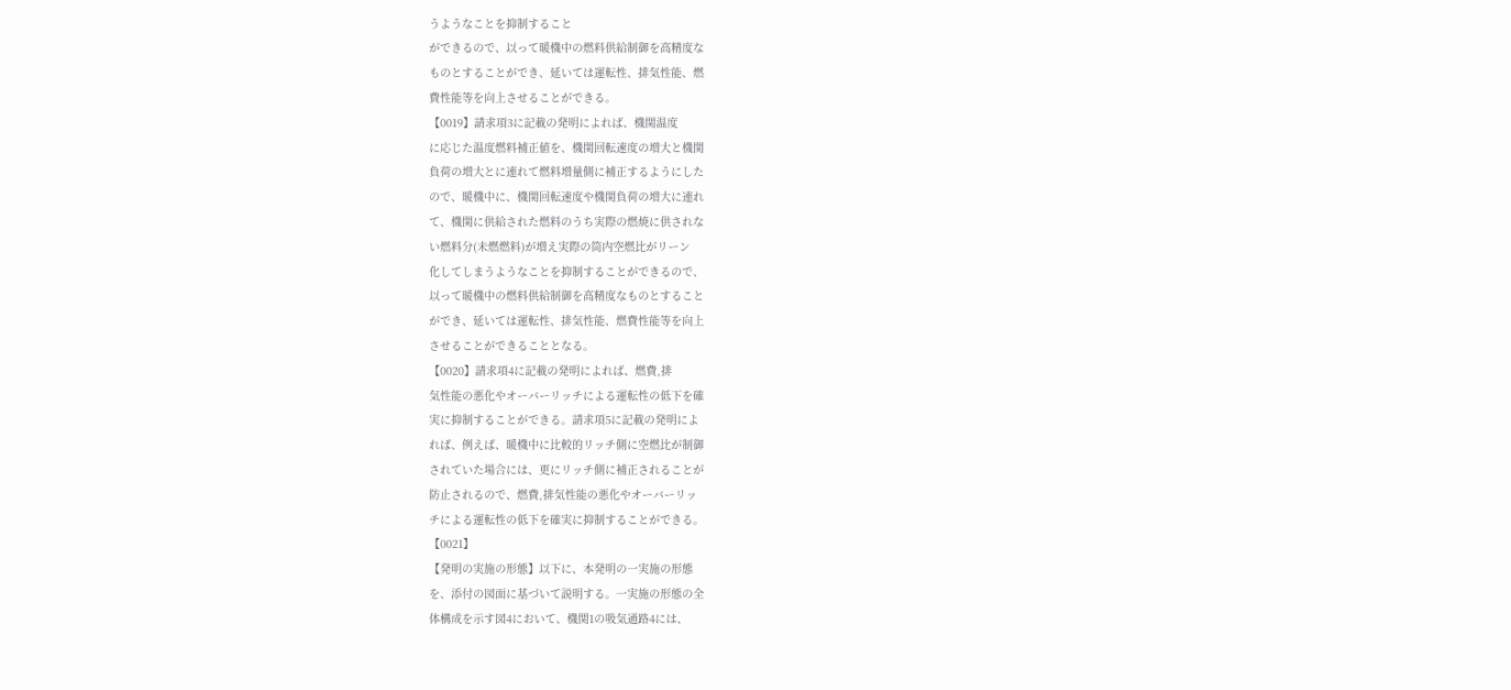うようなことを抑制すること
ができるので、以って暖機中の燃料供給制御を高精度な
ものとすることができ、延いては運転性、排気性能、燃
費性能等を向上させることができる。
【0019】請求項3に記載の発明によれば、機関温度
に応じた温度燃料補正値を、機関回転速度の増大と機関
負荷の増大とに連れて燃料増量側に補正するようにした
ので、暖機中に、機関回転速度や機関負荷の増大に連れ
て、機関に供給された燃料のうち実際の燃焼に供されな
い燃料分(未燃燃料)が増え実際の筒内空燃比がリーン
化してしまうようなことを抑制することができるので、
以って暖機中の燃料供給制御を高精度なものとすること
ができ、延いては運転性、排気性能、燃費性能等を向上
させることができることとなる。
【0020】請求項4に記載の発明によれば、燃費,排
気性能の悪化やオーバーリッチによる運転性の低下を確
実に抑制することができる。請求項5に記載の発明によ
れば、例えば、暖機中に比較的リッチ側に空燃比が制御
されていた場合には、更にリッチ側に補正されることが
防止されるので、燃費,排気性能の悪化やオーバーリッ
チによる運転性の低下を確実に抑制することができる。
【0021】
【発明の実施の形態】以下に、本発明の一実施の形態
を、添付の図面に基づいて説明する。一実施の形態の全
体構成を示す図4において、機関1の吸気通路4には、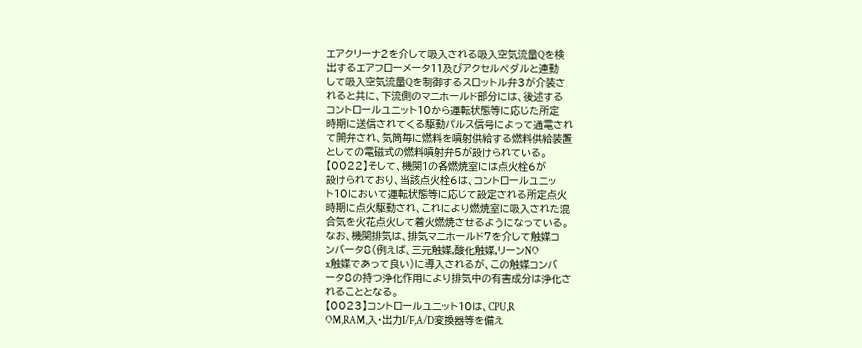エアクリーナ2を介して吸入される吸入空気流量Qを検
出するエアフローメータ11及びアクセルペダルと連動
して吸入空気流量Qを制御するスロットル弁3が介装さ
れると共に、下流側のマニホールド部分には、後述する
コントロールユニット10から運転状態等に応じた所定
時期に送信されてくる駆動パルス信号によって通電され
て開弁され、気筒毎に燃料を噴射供給する燃料供給装置
としての電磁式の燃料噴射弁5が設けられている。
【0022】そして、機関1の各燃焼室には点火栓6が
設けられており、当該点火栓6は、コントロールユニッ
ト10において運転状態等に応じて設定される所定点火
時期に点火駆動され、これにより燃焼室に吸入された混
合気を火花点火して着火燃焼させるようになっている。
なお、機関排気は、排気マニホールド7を介して触媒コ
ンバータ8(例えば、三元触媒,酸化触媒,リーンNO
x触媒であって良い)に導入されるが、この触媒コンバ
ータ8の持つ浄化作用により排気中の有害成分は浄化さ
れることとなる。
【0023】コントロールユニット10は、CPU,R
OM,RAM,入・出力I/F,A/D変換器等を備え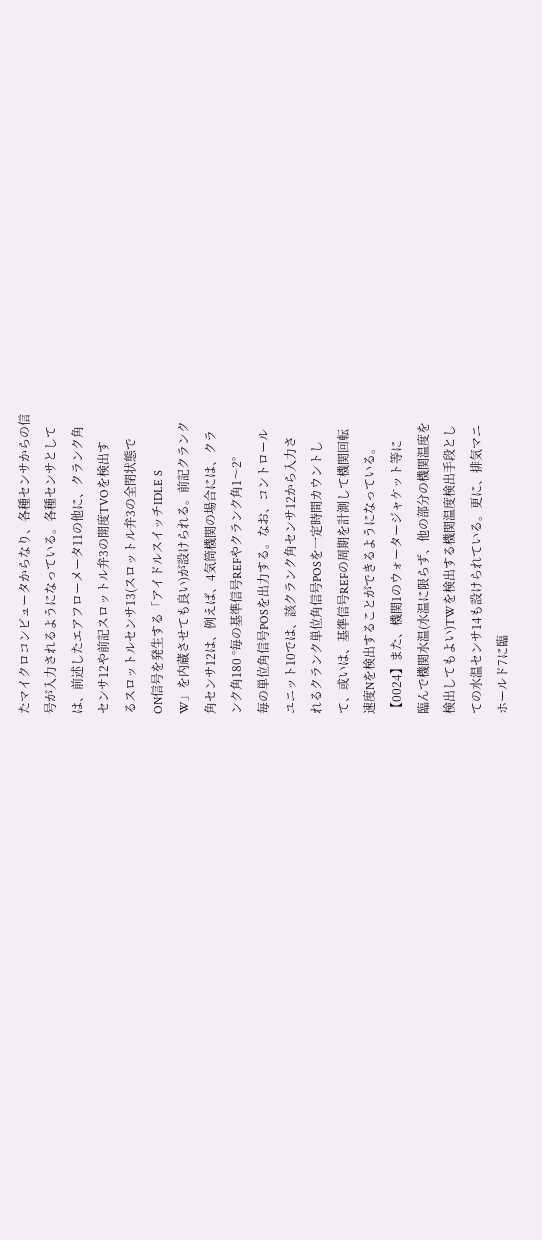たマイクロコンピュータからなり、各種センサからの信
号が入力されるようになっている。各種センサとして
は、前述したエアフローメータ11の他に、クランク角
センサ12や前記スロットル弁3の開度TVOを検出す
るスロットルセンサ13(スロットル弁3の全閉状態で
ON信号を発生する「アイドルスイッチIDLE S
W」を内蔵させても良い)が設けられる。前記クランク
角センサ12は、例えば、4気筒機関の場合には、クラ
ンク角180 °毎の基準信号REFやクランク角1〜2°
毎の単位角信号POSを出力する。なお、コントロール
ユニット10では、該クランク角センサ12から入力さ
れるクランク単位角信号POSを一定時間カウントし
て、或いは、基準信号REFの周期を計測して機関回転
速度Nを検出することができるようになっている。
【0024】また、機関1のウォータージャケット等に
臨んで機関水温(水温に限らず、他の部分の機関温度を
検出してもよい)TWを検出する機関温度検出手段とし
ての水温センサ14も設けられている。更に、排気マニ
ホールド7に臨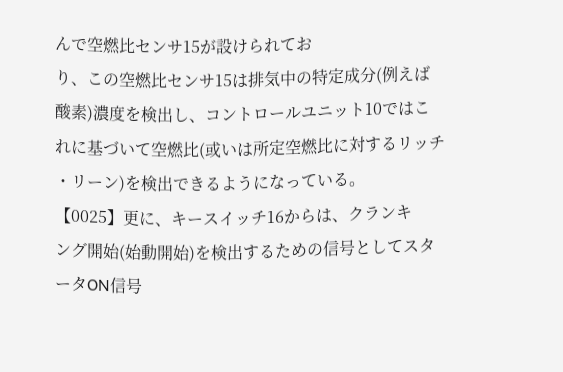んで空燃比センサ15が設けられてお
り、この空燃比センサ15は排気中の特定成分(例えば
酸素)濃度を検出し、コントロールユニット10ではこ
れに基づいて空燃比(或いは所定空燃比に対するリッチ
・リーン)を検出できるようになっている。
【0025】更に、キースイッチ16からは、クランキ
ング開始(始動開始)を検出するための信号としてスタ
ータON信号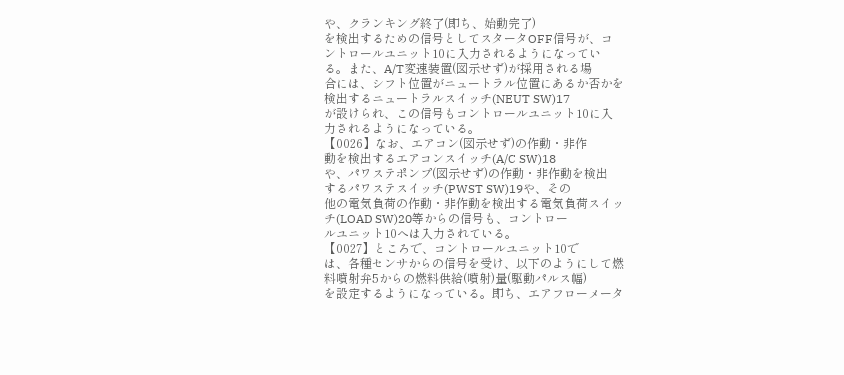や、クランキング終了(即ち、始動完了)
を検出するための信号としてスタータOFF信号が、コ
ントロールユニット10に入力されるようになってい
る。また、A/T変速装置(図示せず)が採用される場
合には、シフト位置がニュートラル位置にあるか否かを
検出するニュートラルスイッチ(NEUT SW)17
が設けられ、この信号もコントロールユニット10に入
力されるようになっている。
【0026】なお、エアコン(図示せず)の作動・非作
動を検出するエアコンスイッチ(A/C SW)18
や、パワステポンプ(図示せず)の作動・非作動を検出
するパワステスイッチ(PWST SW)19や、その
他の電気負荷の作動・非作動を検出する電気負荷スイッ
チ(LOAD SW)20等からの信号も、コントロー
ルユニット10へは入力されている。
【0027】ところで、コントロールユニット10で
は、各種センサからの信号を受け、以下のようにして燃
料噴射弁5からの燃料供給(噴射)量(駆動パルス幅)
を設定するようになっている。即ち、エアフローメータ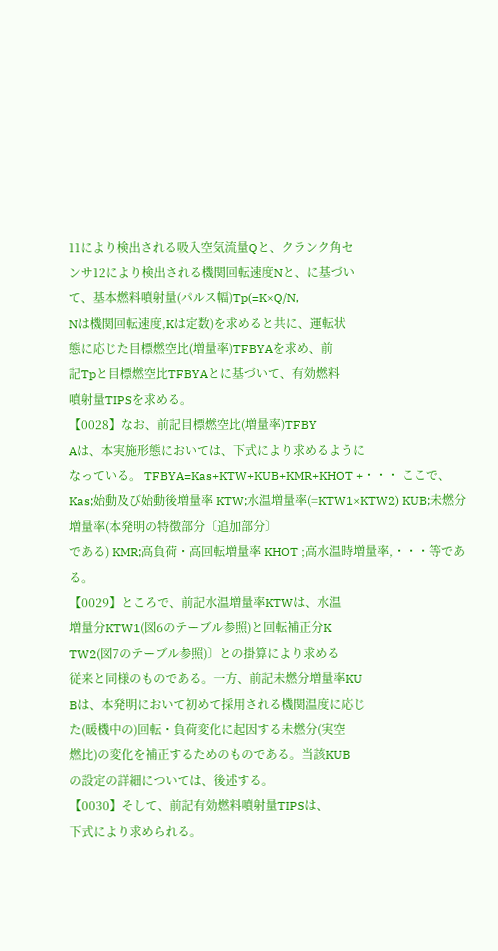11により検出される吸入空気流量Qと、クランク角セ
ンサ12により検出される機関回転速度Nと、に基づい
て、基本燃料噴射量(パルス幅)Tp(=K×Q/N,
Nは機関回転速度,Kは定数)を求めると共に、運転状
態に応じた目標燃空比(増量率)TFBYAを求め、前
記Tpと目標燃空比TFBYAとに基づいて、有効燃料
噴射量TIPSを求める。
【0028】なお、前記目標燃空比(増量率)TFBY
Aは、本実施形態においては、下式により求めるように
なっている。 TFBYA=Kas+KTW+KUB+KMR+KHOT +・・・ ここで、Kas;始動及び始動後増量率 KTW;水温増量率(=KTW1×KTW2) KUB;未燃分増量率(本発明の特徴部分〔追加部分〕
である) KMR;高負荷・高回転増量率 KHOT ;高水温時増量率,・・・等である。
【0029】ところで、前記水温増量率KTWは、水温
増量分KTW1(図6のテーブル参照)と回転補正分K
TW2(図7のテーブル参照)〕との掛算により求める
従来と同様のものである。一方、前記未燃分増量率KU
Bは、本発明において初めて採用される機関温度に応じ
た(暖機中の)回転・負荷変化に起因する未燃分(実空
燃比)の変化を補正するためのものである。当該KUB
の設定の詳細については、後述する。
【0030】そして、前記有効燃料噴射量TIPSは、
下式により求められる。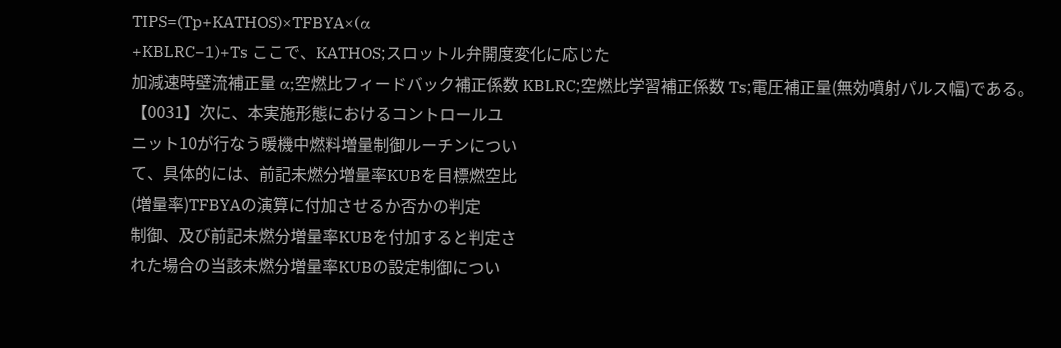TIPS=(Tp+KATHOS)×TFBYA×(α
+KBLRC−1)+Ts ここで、KATHOS;スロットル弁開度変化に応じた
加減速時壁流補正量 α;空燃比フィードバック補正係数 KBLRC;空燃比学習補正係数 Ts;電圧補正量(無効噴射パルス幅)である。
【0031】次に、本実施形態におけるコントロールユ
ニット10が行なう暖機中燃料増量制御ルーチンについ
て、具体的には、前記未燃分増量率KUBを目標燃空比
(増量率)TFBYAの演算に付加させるか否かの判定
制御、及び前記未燃分増量率KUBを付加すると判定さ
れた場合の当該未燃分増量率KUBの設定制御につい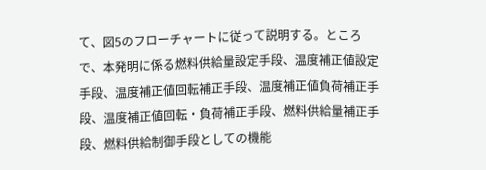て、図5のフローチャートに従って説明する。ところ
で、本発明に係る燃料供給量設定手段、温度補正値設定
手段、温度補正値回転補正手段、温度補正値負荷補正手
段、温度補正値回転・負荷補正手段、燃料供給量補正手
段、燃料供給制御手段としての機能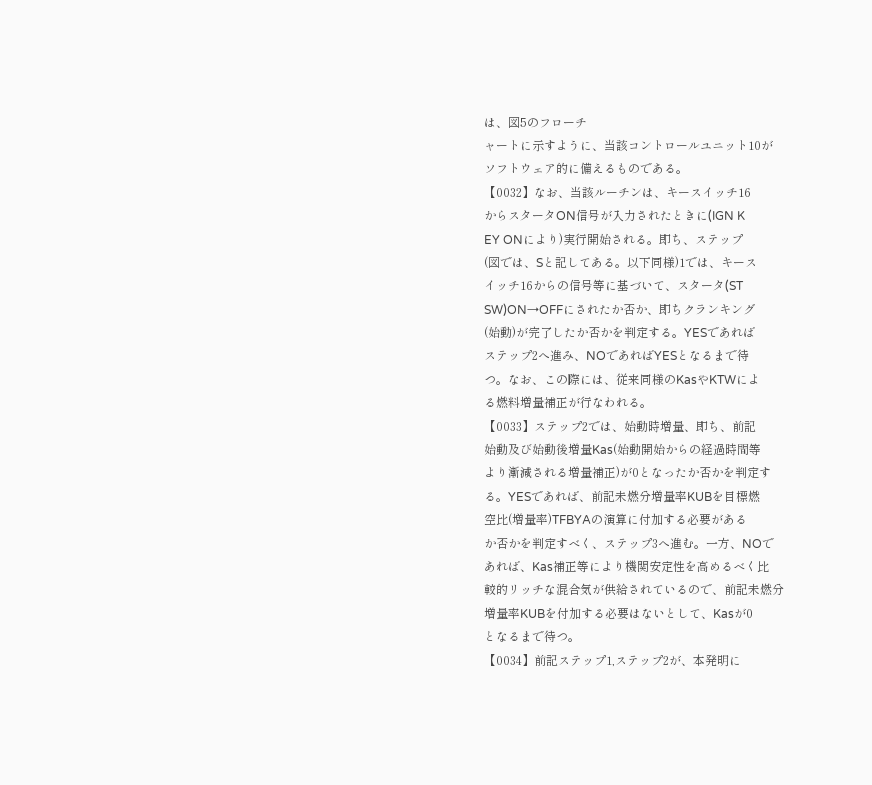は、図5のフローチ
ャートに示すように、当該コントロールユニット10が
ソフトウェア的に備えるものである。
【0032】なお、当該ルーチンは、キースイッチ16
からスタータON信号が入力されたときに(IGN K
EY ONにより)実行開始される。即ち、ステップ
(図では、Sと記してある。以下同様)1では、キース
イッチ16からの信号等に基づいて、スタータ(ST
SW)ON→OFFにされたか否か、即ちクランキング
(始動)が完了したか否かを判定する。YESであれば
ステップ2へ進み、NOであればYESとなるまで待
つ。なお、この際には、従来同様のKasやKTWによ
る燃料増量補正が行なわれる。
【0033】ステップ2では、始動時増量、即ち、前記
始動及び始動後増量Kas(始動開始からの経過時間等
より漸減される増量補正)が0となったか否かを判定す
る。YESであれば、前記未燃分増量率KUBを目標燃
空比(増量率)TFBYAの演算に付加する必要がある
か否かを判定すべく、ステップ3へ進む。一方、NOで
あれば、Kas補正等により機関安定性を高めるべく比
較的リッチな混合気が供給されているので、前記未燃分
増量率KUBを付加する必要はないとして、Kasが0
となるまで待つ。
【0034】前記ステップ1,ステップ2が、本発明に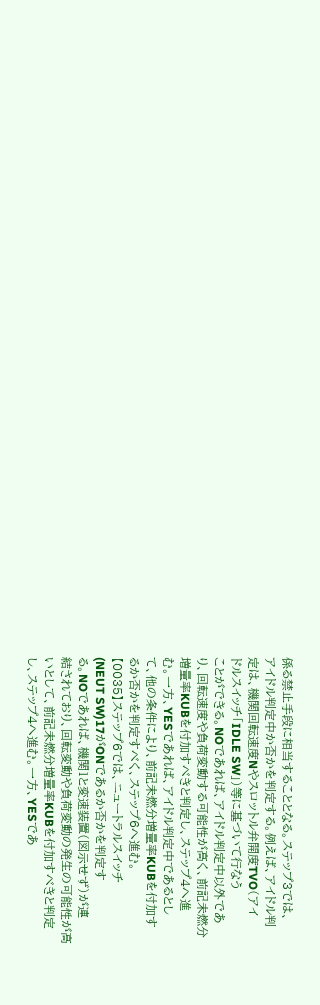係る禁止手段に相当することとなる。ステップ3では、
アイドル判定中か否かを判定する。例えば、アイドル判
定は、機関回転速度Nやスロットル弁開度TVO(アイ
ドルスイッチ「IDLE SW」)等に基づいて行なう
ことができる。NOであれば、アイドル判定中以外であ
り、回転速度や負荷変動する可能性が高く、前記未燃分
増量率KUBを付加すべきと判定し、ステップ4へ進
む。一方、YESであれば、アイドル判定中であるとし
て、他の条件により、前記未燃分増量率KUBを付加す
るか否かを判定すべく、ステップ6へ進む。
【0035】ステップ6では、ニュートラルスイッチ
(NEUT SW)17がONであるか否かを判定す
る。NOであれば、機関1と変速装置(図示せず)が連
結されており、回転変動や負荷変動の発生の可能性が高
いとして、前記未燃分増量率KUBを付加すべきと判定
し、ステップ4へ進む。一方、YESであ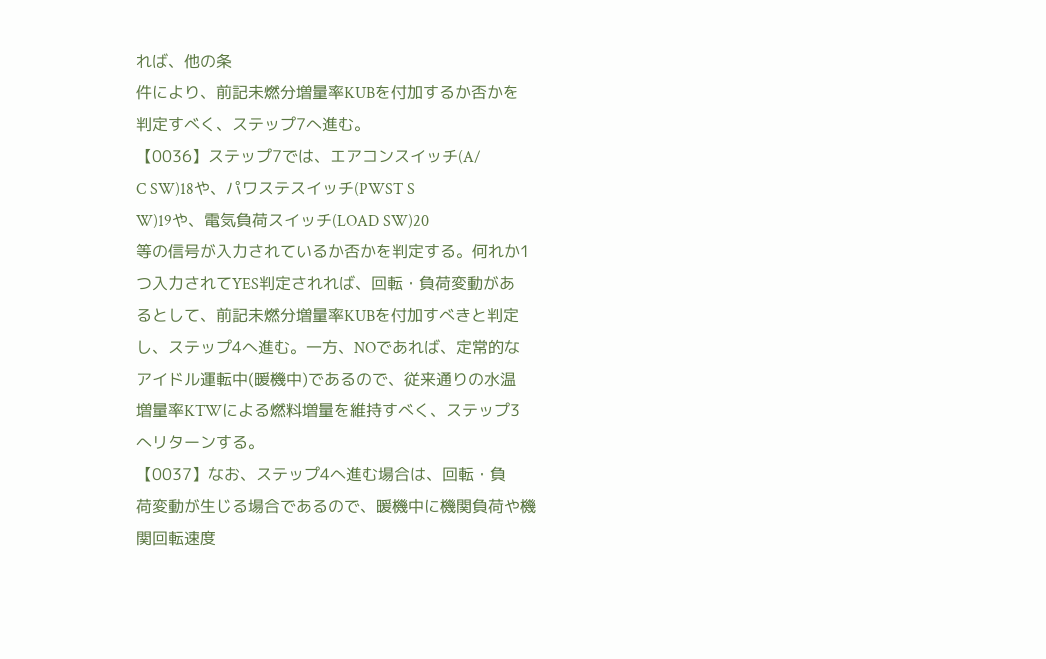れば、他の条
件により、前記未燃分増量率KUBを付加するか否かを
判定すべく、ステップ7へ進む。
【0036】ステップ7では、エアコンスイッチ(A/
C SW)18や、パワステスイッチ(PWST S
W)19や、電気負荷スイッチ(LOAD SW)20
等の信号が入力されているか否かを判定する。何れか1
つ入力されてYES判定されれば、回転・負荷変動があ
るとして、前記未燃分増量率KUBを付加すべきと判定
し、ステップ4へ進む。一方、NOであれば、定常的な
アイドル運転中(暖機中)であるので、従来通りの水温
増量率KTWによる燃料増量を維持すべく、ステップ3
へリターンする。
【0037】なお、ステップ4へ進む場合は、回転・負
荷変動が生じる場合であるので、暖機中に機関負荷や機
関回転速度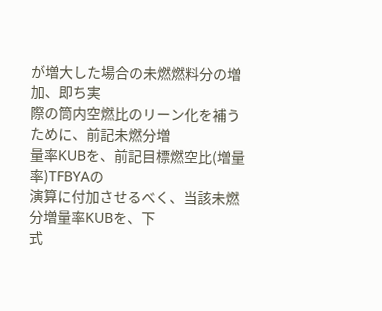が増大した場合の未燃燃料分の増加、即ち実
際の筒内空燃比のリーン化を補うために、前記未燃分増
量率KUBを、前記目標燃空比(増量率)TFBYAの
演算に付加させるべく、当該未燃分増量率KUBを、下
式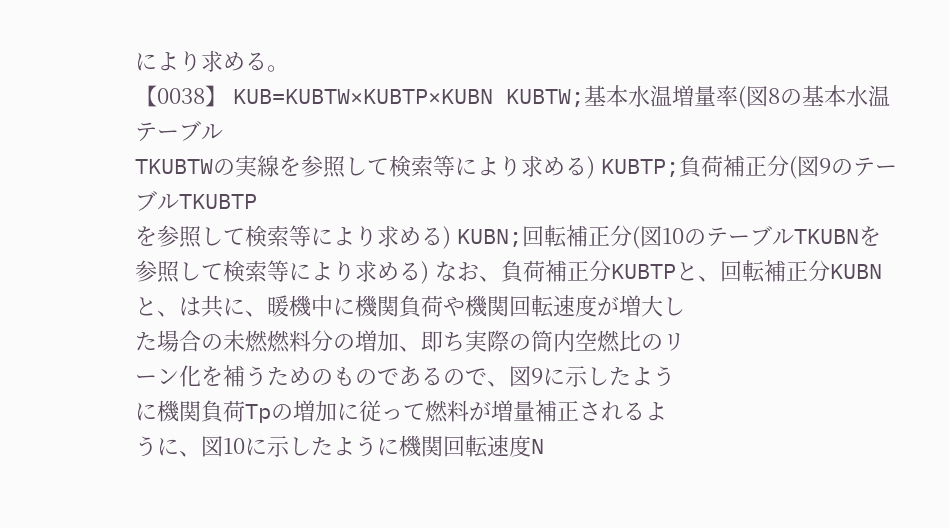により求める。
【0038】 KUB=KUBTW×KUBTP×KUBN KUBTW;基本水温増量率(図8の基本水温テーブル
TKUBTWの実線を参照して検索等により求める) KUBTP;負荷補正分(図9のテーブルTKUBTP
を参照して検索等により求める) KUBN;回転補正分(図10のテーブルTKUBNを
参照して検索等により求める) なお、負荷補正分KUBTPと、回転補正分KUBN
と、は共に、暖機中に機関負荷や機関回転速度が増大し
た場合の未燃燃料分の増加、即ち実際の筒内空燃比のリ
ーン化を補うためのものであるので、図9に示したよう
に機関負荷Tpの増加に従って燃料が増量補正されるよ
うに、図10に示したように機関回転速度N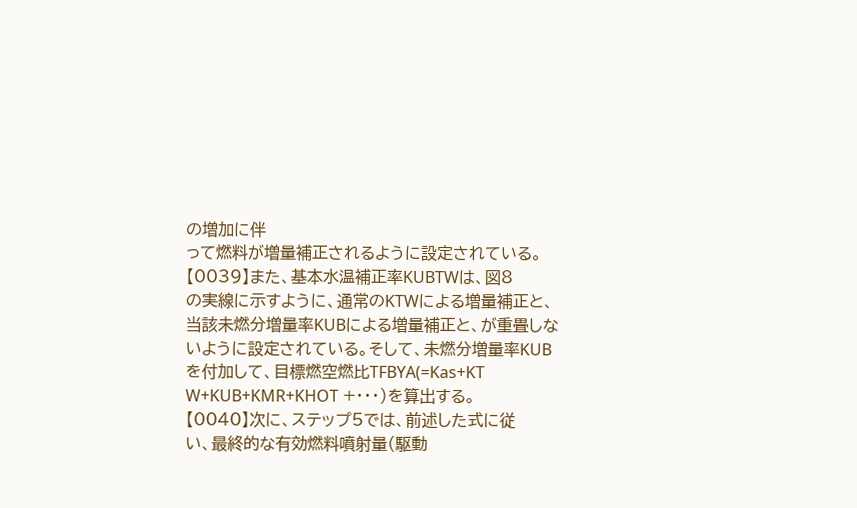の増加に伴
って燃料が増量補正されるように設定されている。
【0039】また、基本水温補正率KUBTWは、図8
の実線に示すように、通常のKTWによる増量補正と、
当該未燃分増量率KUBによる増量補正と、が重畳しな
いように設定されている。そして、未燃分増量率KUB
を付加して、目標燃空燃比TFBYA(=Kas+KT
W+KUB+KMR+KHOT +・・・)を算出する。
【0040】次に、ステップ5では、前述した式に従
い、最終的な有効燃料噴射量(駆動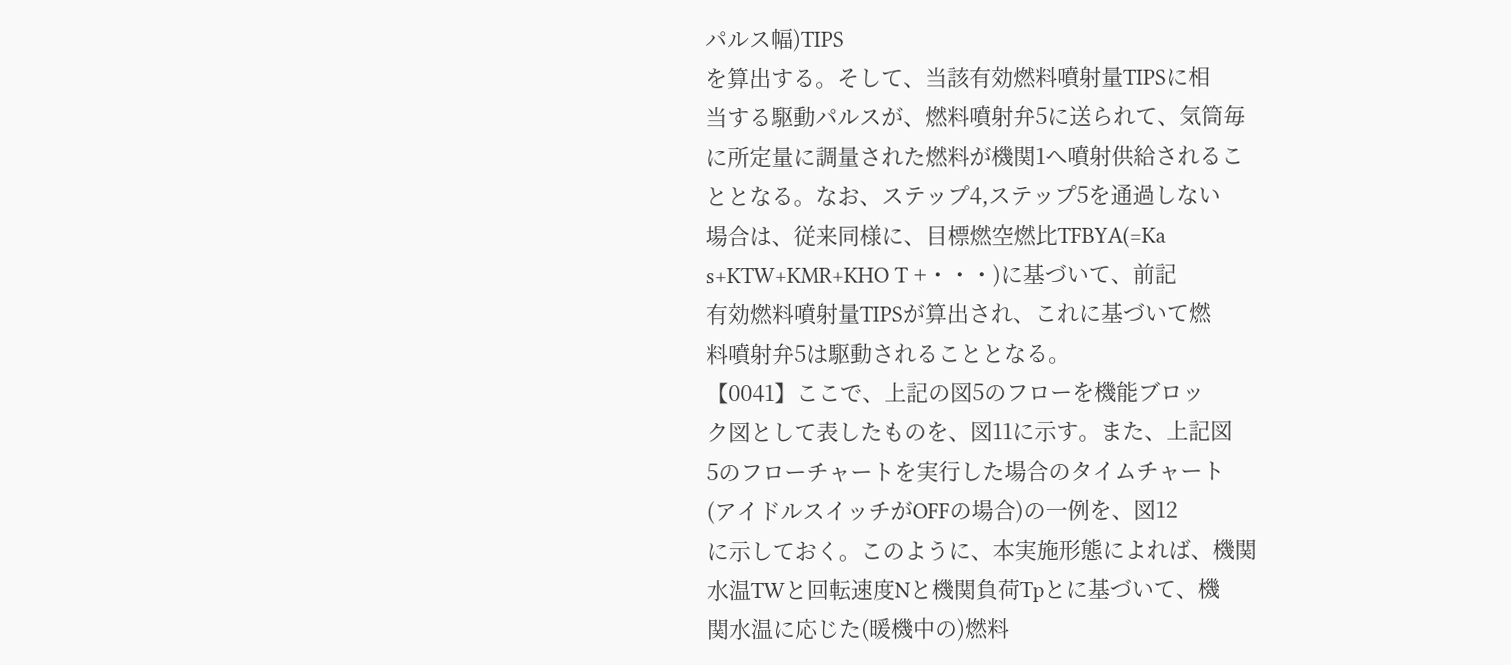パルス幅)TIPS
を算出する。そして、当該有効燃料噴射量TIPSに相
当する駆動パルスが、燃料噴射弁5に送られて、気筒毎
に所定量に調量された燃料が機関1へ噴射供給されるこ
ととなる。なお、ステップ4,ステップ5を通過しない
場合は、従来同様に、目標燃空燃比TFBYA(=Ka
s+KTW+KMR+KHO T +・・・)に基づいて、前記
有効燃料噴射量TIPSが算出され、これに基づいて燃
料噴射弁5は駆動されることとなる。
【0041】ここで、上記の図5のフローを機能ブロッ
ク図として表したものを、図11に示す。また、上記図
5のフローチャートを実行した場合のタイムチャート
(アイドルスイッチがOFFの場合)の一例を、図12
に示しておく。このように、本実施形態によれば、機関
水温TWと回転速度Nと機関負荷Tpとに基づいて、機
関水温に応じた(暖機中の)燃料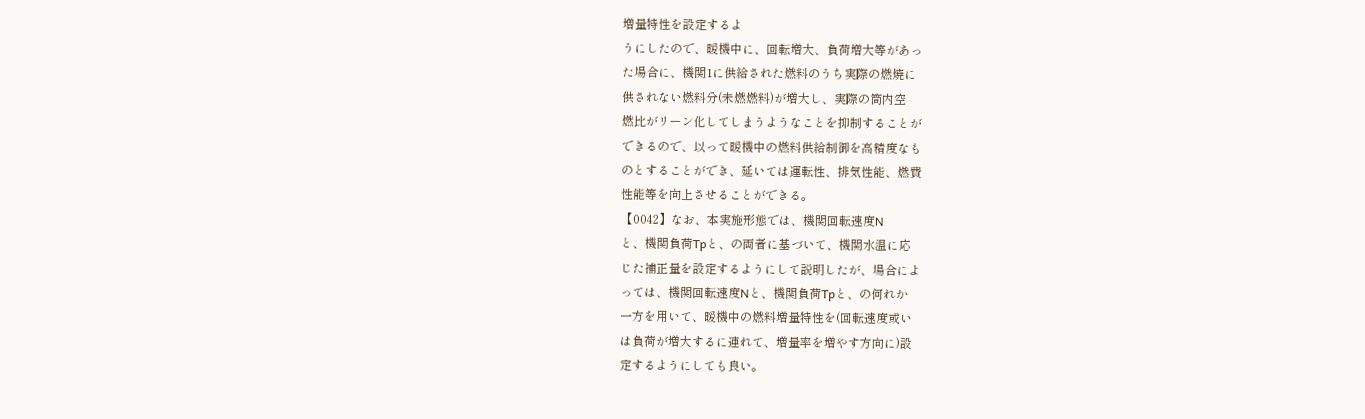増量特性を設定するよ
うにしたので、暖機中に、回転増大、負荷増大等があっ
た場合に、機関1に供給された燃料のうち実際の燃焼に
供されない燃料分(未燃燃料)が増大し、実際の筒内空
燃比がリーン化してしまうようなことを抑制することが
できるので、以って暖機中の燃料供給制御を高精度なも
のとすることができ、延いては運転性、排気性能、燃費
性能等を向上させることができる。
【0042】なお、本実施形態では、機関回転速度N
と、機関負荷Tpと、の両者に基づいて、機関水温に応
じた補正量を設定するようにして説明したが、場合によ
っては、機関回転速度Nと、機関負荷Tpと、の何れか
一方を用いて、暖機中の燃料増量特性を(回転速度或い
は負荷が増大するに連れて、増量率を増やす方向に)設
定するようにしても良い。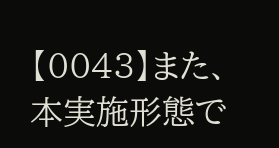【0043】また、本実施形態で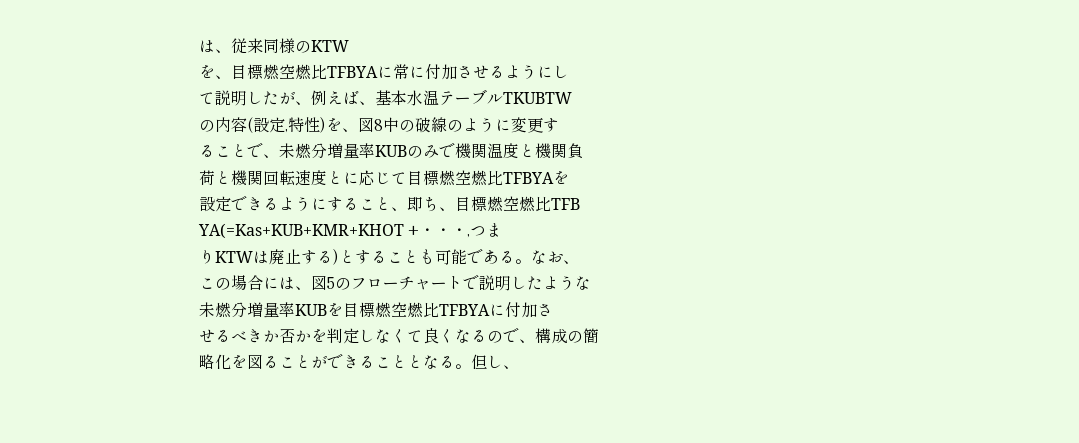は、従来同様のKTW
を、目標燃空燃比TFBYAに常に付加させるようにし
て説明したが、例えば、基本水温テーブルTKUBTW
の内容(設定,特性)を、図8中の破線のように変更す
ることで、未燃分増量率KUBのみで機関温度と機関負
荷と機関回転速度とに応じて目標燃空燃比TFBYAを
設定できるようにすること、即ち、目標燃空燃比TFB
YA(=Kas+KUB+KMR+KHOT +・・・,つま
りKTWは廃止する)とすることも可能である。なお、
この場合には、図5のフローチャートで説明したような
未燃分増量率KUBを目標燃空燃比TFBYAに付加さ
せるべきか否かを判定しなくて良くなるので、構成の簡
略化を図ることができることとなる。但し、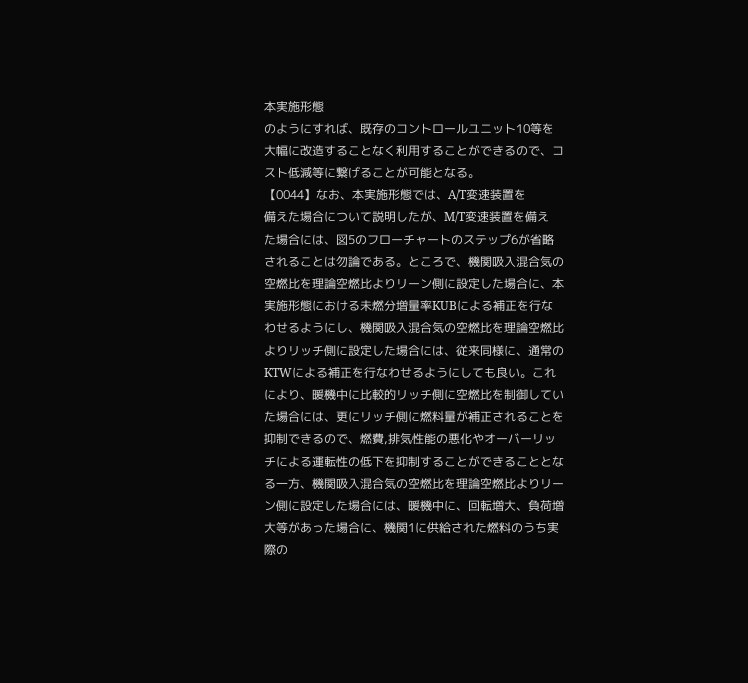本実施形態
のようにすれば、既存のコントロールユニット10等を
大幅に改造することなく利用することができるので、コ
スト低減等に繋げることが可能となる。
【0044】なお、本実施形態では、A/T変速装置を
備えた場合について説明したが、M/T変速装置を備え
た場合には、図5のフローチャートのステップ6が省略
されることは勿論である。ところで、機関吸入混合気の
空燃比を理論空燃比よりリーン側に設定した場合に、本
実施形態における未燃分増量率KUBによる補正を行な
わせるようにし、機関吸入混合気の空燃比を理論空燃比
よりリッチ側に設定した場合には、従来同様に、通常の
KTWによる補正を行なわせるようにしても良い。これ
により、暖機中に比較的リッチ側に空燃比を制御してい
た場合には、更にリッチ側に燃料量が補正されることを
抑制できるので、燃費,排気性能の悪化やオーバーリッ
チによる運転性の低下を抑制することができることとな
る一方、機関吸入混合気の空燃比を理論空燃比よりリー
ン側に設定した場合には、暖機中に、回転増大、負荷増
大等があった場合に、機関1に供給された燃料のうち実
際の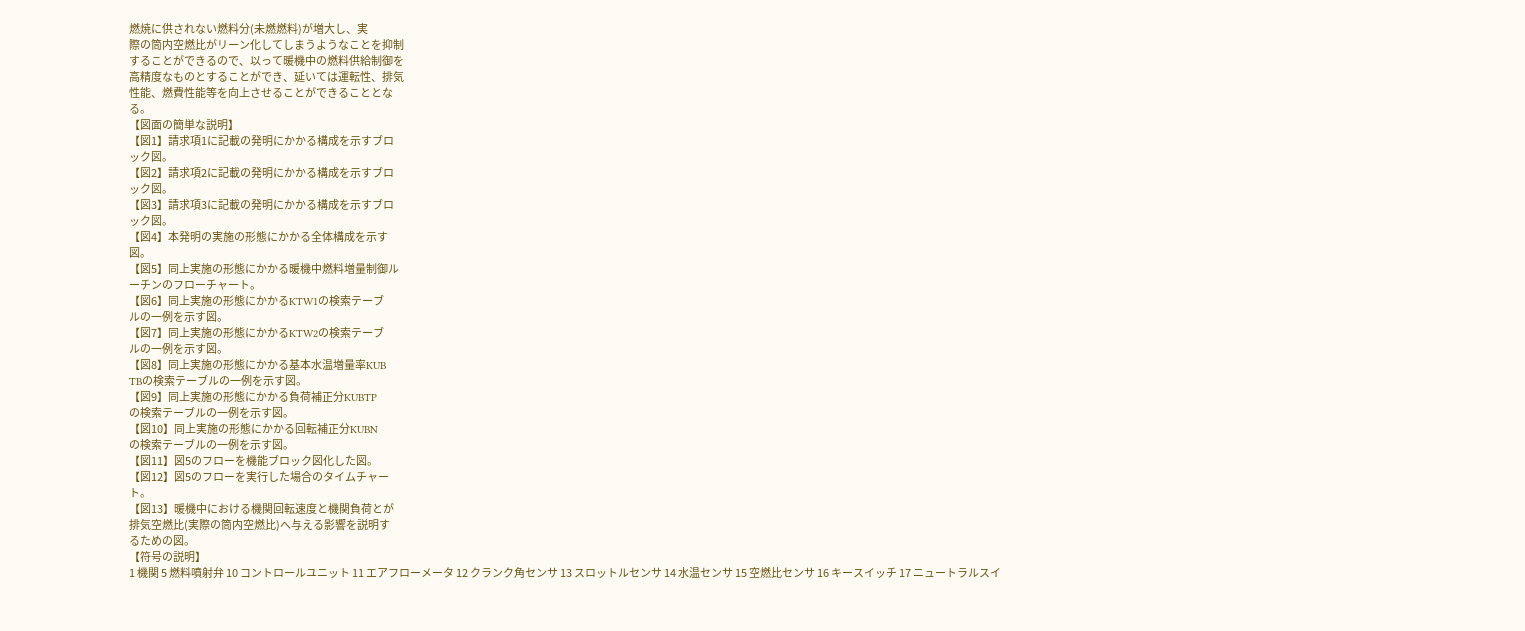燃焼に供されない燃料分(未燃燃料)が増大し、実
際の筒内空燃比がリーン化してしまうようなことを抑制
することができるので、以って暖機中の燃料供給制御を
高精度なものとすることができ、延いては運転性、排気
性能、燃費性能等を向上させることができることとな
る。
【図面の簡単な説明】
【図1】請求項1に記載の発明にかかる構成を示すブロ
ック図。
【図2】請求項2に記載の発明にかかる構成を示すブロ
ック図。
【図3】請求項3に記載の発明にかかる構成を示すブロ
ック図。
【図4】本発明の実施の形態にかかる全体構成を示す
図。
【図5】同上実施の形態にかかる暖機中燃料増量制御ル
ーチンのフローチャート。
【図6】同上実施の形態にかかるKTW1の検索テーブ
ルの一例を示す図。
【図7】同上実施の形態にかかるKTW2の検索テーブ
ルの一例を示す図。
【図8】同上実施の形態にかかる基本水温増量率KUB
TBの検索テーブルの一例を示す図。
【図9】同上実施の形態にかかる負荷補正分KUBTP
の検索テーブルの一例を示す図。
【図10】同上実施の形態にかかる回転補正分KUBN
の検索テーブルの一例を示す図。
【図11】図5のフローを機能ブロック図化した図。
【図12】図5のフローを実行した場合のタイムチャー
ト。
【図13】暖機中における機関回転速度と機関負荷とが
排気空燃比(実際の筒内空燃比)へ与える影響を説明す
るための図。
【符号の説明】
1 機関 5 燃料噴射弁 10 コントロールユニット 11 エアフローメータ 12 クランク角センサ 13 スロットルセンサ 14 水温センサ 15 空燃比センサ 16 キースイッチ 17 ニュートラルスイ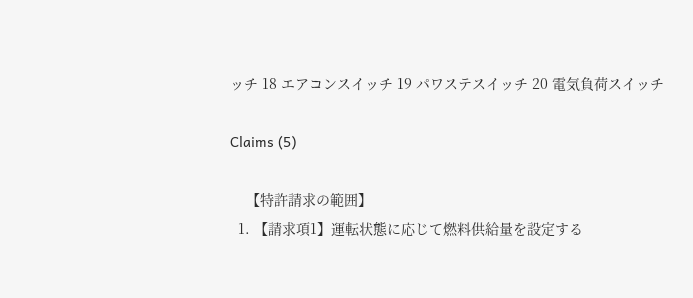ッチ 18 エアコンスイッチ 19 パワステスイッチ 20 電気負荷スイッチ

Claims (5)

    【特許請求の範囲】
  1. 【請求項1】運転状態に応じて燃料供給量を設定する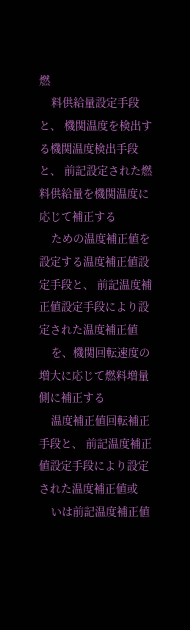燃
    料供給量設定手段と、 機関温度を検出する機関温度検出手段と、 前記設定された燃料供給量を機関温度に応じて補正する
    ための温度補正値を設定する温度補正値設定手段と、 前記温度補正値設定手段により設定された温度補正値
    を、機関回転速度の増大に応じて燃料増量側に補正する
    温度補正値回転補正手段と、 前記温度補正値設定手段により設定された温度補正値或
    いは前記温度補正値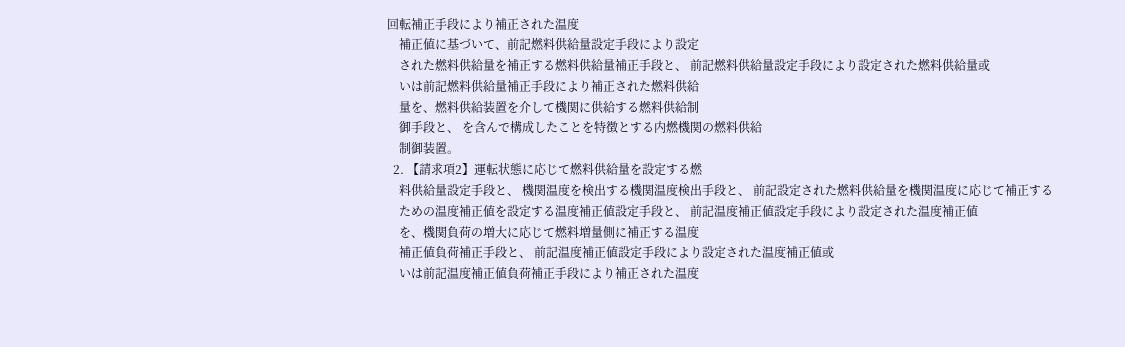回転補正手段により補正された温度
    補正値に基づいて、前記燃料供給量設定手段により設定
    された燃料供給量を補正する燃料供給量補正手段と、 前記燃料供給量設定手段により設定された燃料供給量或
    いは前記燃料供給量補正手段により補正された燃料供給
    量を、燃料供給装置を介して機関に供給する燃料供給制
    御手段と、 を含んで構成したことを特徴とする内燃機関の燃料供給
    制御装置。
  2. 【請求項2】運転状態に応じて燃料供給量を設定する燃
    料供給量設定手段と、 機関温度を検出する機関温度検出手段と、 前記設定された燃料供給量を機関温度に応じて補正する
    ための温度補正値を設定する温度補正値設定手段と、 前記温度補正値設定手段により設定された温度補正値
    を、機関負荷の増大に応じて燃料増量側に補正する温度
    補正値負荷補正手段と、 前記温度補正値設定手段により設定された温度補正値或
    いは前記温度補正値負荷補正手段により補正された温度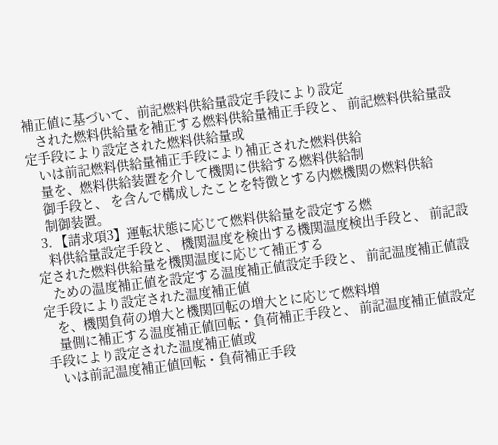補正値に基づいて、前記燃料供給量設定手段により設定
    された燃料供給量を補正する燃料供給量補正手段と、 前記燃料供給量設定手段により設定された燃料供給量或
    いは前記燃料供給量補正手段により補正された燃料供給
    量を、燃料供給装置を介して機関に供給する燃料供給制
    御手段と、 を含んで構成したことを特徴とする内燃機関の燃料供給
    制御装置。
  3. 【請求項3】運転状態に応じて燃料供給量を設定する燃
    料供給量設定手段と、 機関温度を検出する機関温度検出手段と、 前記設定された燃料供給量を機関温度に応じて補正する
    ための温度補正値を設定する温度補正値設定手段と、 前記温度補正値設定手段により設定された温度補正値
    を、機関負荷の増大と機関回転の増大とに応じて燃料増
    量側に補正する温度補正値回転・負荷補正手段と、 前記温度補正値設定手段により設定された温度補正値或
    いは前記温度補正値回転・負荷補正手段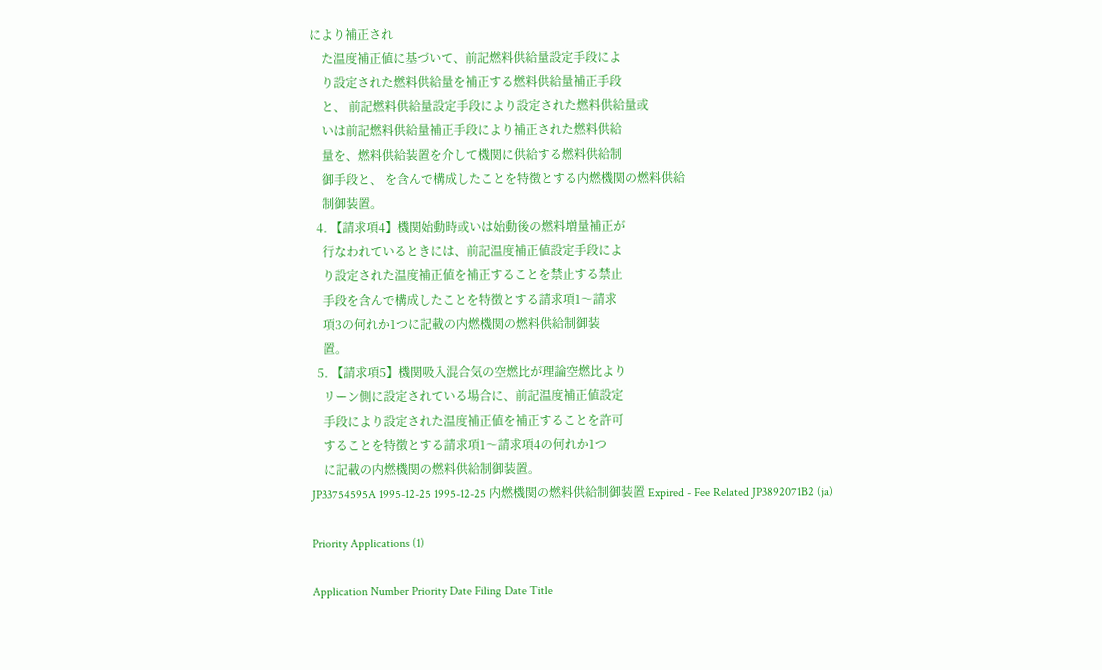により補正され
    た温度補正値に基づいて、前記燃料供給量設定手段によ
    り設定された燃料供給量を補正する燃料供給量補正手段
    と、 前記燃料供給量設定手段により設定された燃料供給量或
    いは前記燃料供給量補正手段により補正された燃料供給
    量を、燃料供給装置を介して機関に供給する燃料供給制
    御手段と、 を含んで構成したことを特徴とする内燃機関の燃料供給
    制御装置。
  4. 【請求項4】機関始動時或いは始動後の燃料増量補正が
    行なわれているときには、前記温度補正値設定手段によ
    り設定された温度補正値を補正することを禁止する禁止
    手段を含んで構成したことを特徴とする請求項1〜請求
    項3の何れか1つに記載の内燃機関の燃料供給制御装
    置。
  5. 【請求項5】機関吸入混合気の空燃比が理論空燃比より
    リーン側に設定されている場合に、前記温度補正値設定
    手段により設定された温度補正値を補正することを許可
    することを特徴とする請求項1〜請求項4の何れか1つ
    に記載の内燃機関の燃料供給制御装置。
JP33754595A 1995-12-25 1995-12-25 内燃機関の燃料供給制御装置 Expired - Fee Related JP3892071B2 (ja)

Priority Applications (1)

Application Number Priority Date Filing Date Title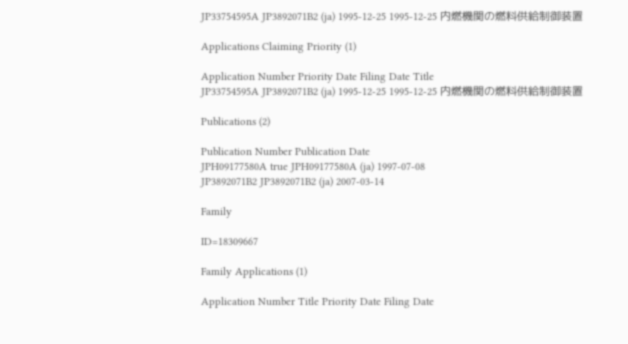JP33754595A JP3892071B2 (ja) 1995-12-25 1995-12-25 内燃機関の燃料供給制御装置

Applications Claiming Priority (1)

Application Number Priority Date Filing Date Title
JP33754595A JP3892071B2 (ja) 1995-12-25 1995-12-25 内燃機関の燃料供給制御装置

Publications (2)

Publication Number Publication Date
JPH09177580A true JPH09177580A (ja) 1997-07-08
JP3892071B2 JP3892071B2 (ja) 2007-03-14

Family

ID=18309667

Family Applications (1)

Application Number Title Priority Date Filing Date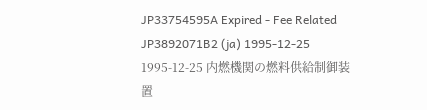JP33754595A Expired - Fee Related JP3892071B2 (ja) 1995-12-25 1995-12-25 内燃機関の燃料供給制御装置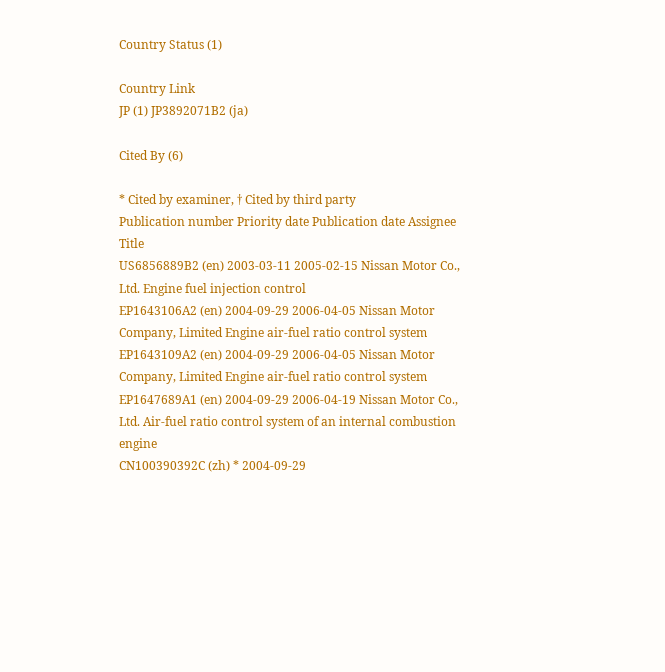Country Status (1)

Country Link
JP (1) JP3892071B2 (ja)

Cited By (6)

* Cited by examiner, † Cited by third party
Publication number Priority date Publication date Assignee Title
US6856889B2 (en) 2003-03-11 2005-02-15 Nissan Motor Co., Ltd. Engine fuel injection control
EP1643106A2 (en) 2004-09-29 2006-04-05 Nissan Motor Company, Limited Engine air-fuel ratio control system
EP1643109A2 (en) 2004-09-29 2006-04-05 Nissan Motor Company, Limited Engine air-fuel ratio control system
EP1647689A1 (en) 2004-09-29 2006-04-19 Nissan Motor Co., Ltd. Air-fuel ratio control system of an internal combustion engine
CN100390392C (zh) * 2004-09-29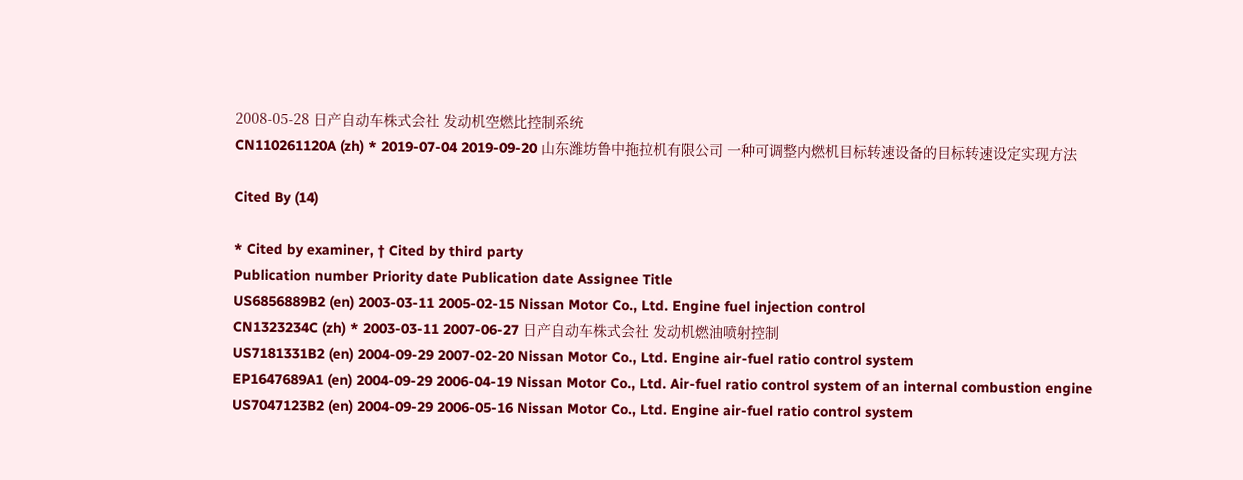2008-05-28 日产自动车株式会社 发动机空燃比控制系统
CN110261120A (zh) * 2019-07-04 2019-09-20 山东潍坊鲁中拖拉机有限公司 一种可调整内燃机目标转速设备的目标转速设定实现方法

Cited By (14)

* Cited by examiner, † Cited by third party
Publication number Priority date Publication date Assignee Title
US6856889B2 (en) 2003-03-11 2005-02-15 Nissan Motor Co., Ltd. Engine fuel injection control
CN1323234C (zh) * 2003-03-11 2007-06-27 日产自动车株式会社 发动机燃油喷射控制
US7181331B2 (en) 2004-09-29 2007-02-20 Nissan Motor Co., Ltd. Engine air-fuel ratio control system
EP1647689A1 (en) 2004-09-29 2006-04-19 Nissan Motor Co., Ltd. Air-fuel ratio control system of an internal combustion engine
US7047123B2 (en) 2004-09-29 2006-05-16 Nissan Motor Co., Ltd. Engine air-fuel ratio control system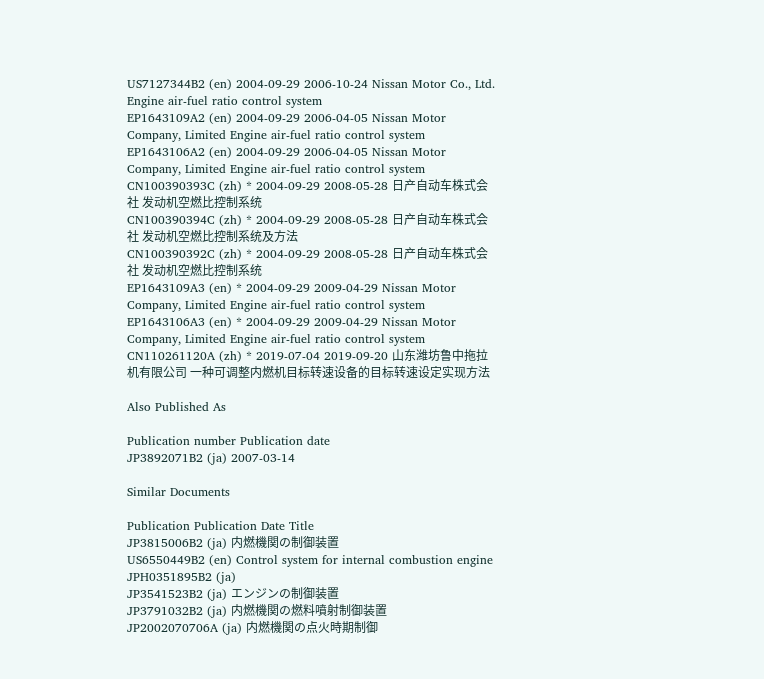US7127344B2 (en) 2004-09-29 2006-10-24 Nissan Motor Co., Ltd. Engine air-fuel ratio control system
EP1643109A2 (en) 2004-09-29 2006-04-05 Nissan Motor Company, Limited Engine air-fuel ratio control system
EP1643106A2 (en) 2004-09-29 2006-04-05 Nissan Motor Company, Limited Engine air-fuel ratio control system
CN100390393C (zh) * 2004-09-29 2008-05-28 日产自动车株式会社 发动机空燃比控制系统
CN100390394C (zh) * 2004-09-29 2008-05-28 日产自动车株式会社 发动机空燃比控制系统及方法
CN100390392C (zh) * 2004-09-29 2008-05-28 日产自动车株式会社 发动机空燃比控制系统
EP1643109A3 (en) * 2004-09-29 2009-04-29 Nissan Motor Company, Limited Engine air-fuel ratio control system
EP1643106A3 (en) * 2004-09-29 2009-04-29 Nissan Motor Company, Limited Engine air-fuel ratio control system
CN110261120A (zh) * 2019-07-04 2019-09-20 山东潍坊鲁中拖拉机有限公司 一种可调整内燃机目标转速设备的目标转速设定实现方法

Also Published As

Publication number Publication date
JP3892071B2 (ja) 2007-03-14

Similar Documents

Publication Publication Date Title
JP3815006B2 (ja) 内燃機関の制御装置
US6550449B2 (en) Control system for internal combustion engine
JPH0351895B2 (ja)
JP3541523B2 (ja) エンジンの制御装置
JP3791032B2 (ja) 内燃機関の燃料噴射制御装置
JP2002070706A (ja) 内燃機関の点火時期制御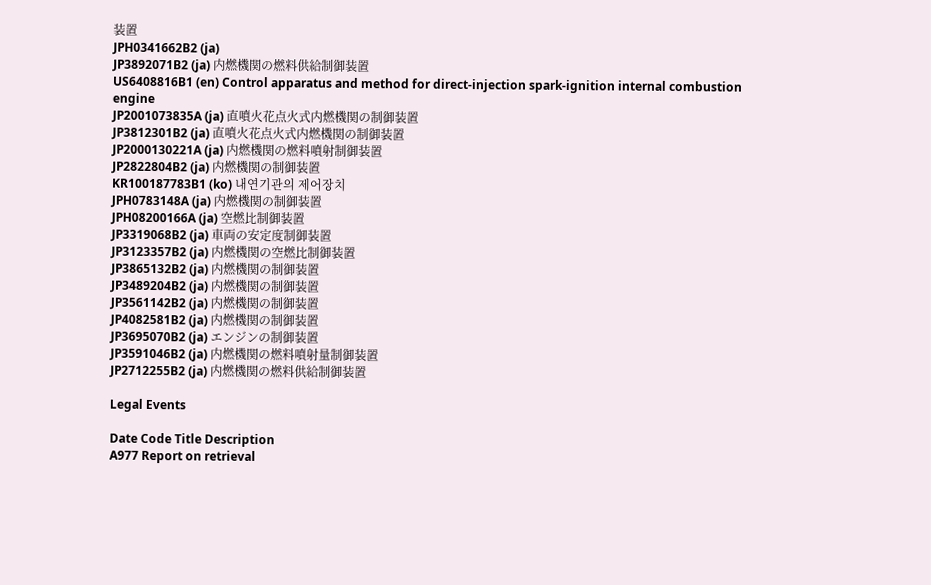装置
JPH0341662B2 (ja)
JP3892071B2 (ja) 内燃機関の燃料供給制御装置
US6408816B1 (en) Control apparatus and method for direct-injection spark-ignition internal combustion engine
JP2001073835A (ja) 直噴火花点火式内燃機関の制御装置
JP3812301B2 (ja) 直噴火花点火式内燃機関の制御装置
JP2000130221A (ja) 内燃機関の燃料噴射制御装置
JP2822804B2 (ja) 内燃機関の制御装置
KR100187783B1 (ko) 내연기관의 제어장치
JPH0783148A (ja) 内燃機関の制御装置
JPH08200166A (ja) 空燃比制御装置
JP3319068B2 (ja) 車両の安定度制御装置
JP3123357B2 (ja) 内燃機関の空燃比制御装置
JP3865132B2 (ja) 内燃機関の制御装置
JP3489204B2 (ja) 内燃機関の制御装置
JP3561142B2 (ja) 内燃機関の制御装置
JP4082581B2 (ja) 内燃機関の制御装置
JP3695070B2 (ja) エンジンの制御装置
JP3591046B2 (ja) 内燃機関の燃料噴射量制御装置
JP2712255B2 (ja) 内燃機関の燃料供給制御装置

Legal Events

Date Code Title Description
A977 Report on retrieval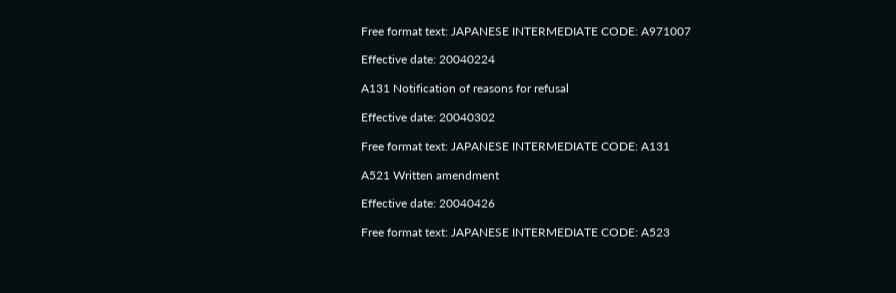Free format text: JAPANESE INTERMEDIATE CODE: A971007

Effective date: 20040224

A131 Notification of reasons for refusal

Effective date: 20040302

Free format text: JAPANESE INTERMEDIATE CODE: A131

A521 Written amendment

Effective date: 20040426

Free format text: JAPANESE INTERMEDIATE CODE: A523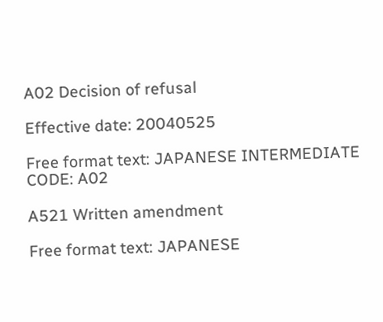A02 Decision of refusal

Effective date: 20040525

Free format text: JAPANESE INTERMEDIATE CODE: A02

A521 Written amendment

Free format text: JAPANESE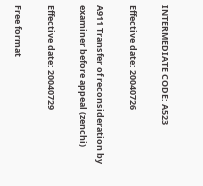INTERMEDIATE CODE: A523

Effective date: 20040726

A911 Transfer of reconsideration by examiner before appeal (zenchi)

Effective date: 20040729

Free format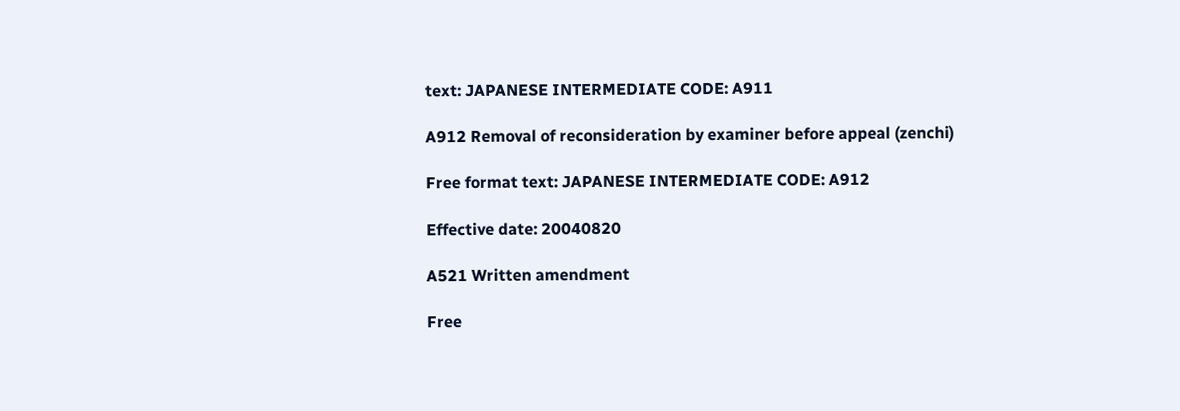text: JAPANESE INTERMEDIATE CODE: A911

A912 Removal of reconsideration by examiner before appeal (zenchi)

Free format text: JAPANESE INTERMEDIATE CODE: A912

Effective date: 20040820

A521 Written amendment

Free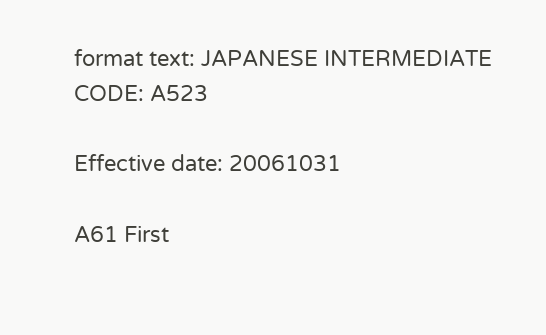format text: JAPANESE INTERMEDIATE CODE: A523

Effective date: 20061031

A61 First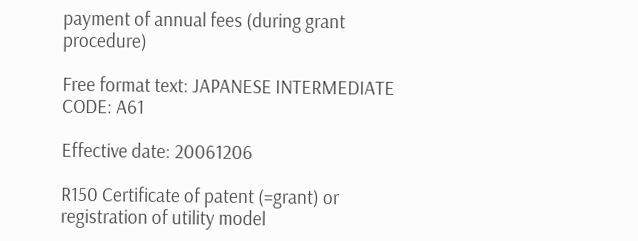payment of annual fees (during grant procedure)

Free format text: JAPANESE INTERMEDIATE CODE: A61

Effective date: 20061206

R150 Certificate of patent (=grant) or registration of utility model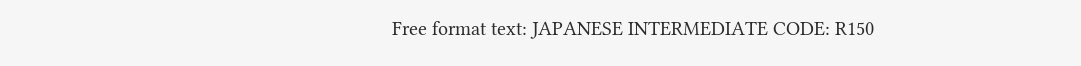Free format text: JAPANESE INTERMEDIATE CODE: R150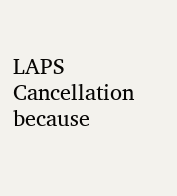LAPS Cancellation because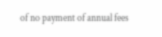of no payment of annual fees